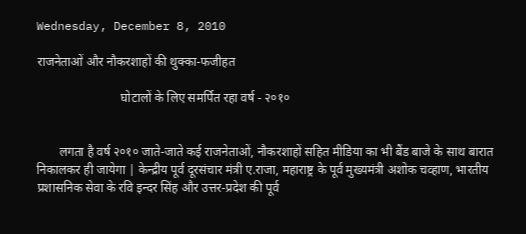Wednesday, December 8, 2010

राजनेताओं और नौकरशाहों की थुक्का-फजीहत

                           घोटालों के लिए समर्पित रहा वर्ष - २०१०


       लगता है वर्ष २०१० जाते-जाते कई राजनेताओं, नौकरशाहों सहित मीडिया का भी बैंड बाजे के साथ बारात निकालकर ही जायेगा | केन्द्रीय पूर्व दूरसंचार मंत्री ए.राजा, महाराष्ट्र के पूर्व मुख्यमंत्री अशोक चव्हाण, भारतीय प्रशासनिक सेवा के रवि इन्दर सिंह और उत्तर-प्रदेश की पूर्व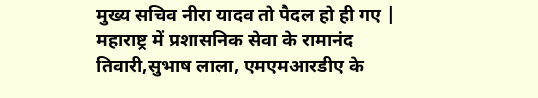मुख्य सचिव नीरा यादव तो पैदल हो ही गए | महाराष्ट्र में प्रशासनिक सेवा के रामानंद तिवारी,सुभाष लाला, एमएमआरडीए के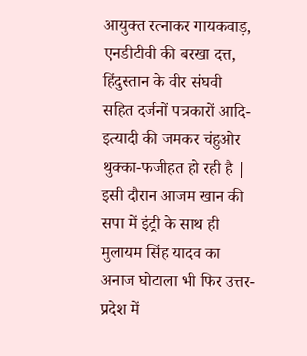आयुक्त रत्नाकर गायकवाड़, एनडीटीवी की बरखा दत्त, हिंदुस्तान के वीर संघवी  सहित दर्जनों पत्रकारों आदि-इत्यादी की जमकर चंहुओर थुक्का-फजीहत हो रही है | इसी दौरान आजम खान की सपा में इंट्री के साथ ही मुलायम सिंह यादव का अनाज घोटाला भी फिर उत्तर-प्रदेश में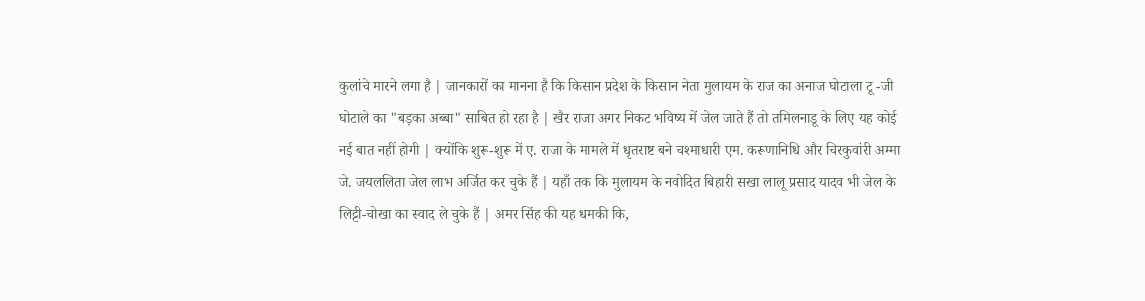कुलांचे मारने लगा है | जानकारों का मानना है कि किसान प्रदेश के किसान नेता मुलायम के राज का अनाज घोटाला टू -जी घोटाले का "बड़का अब्बा" साबित हो रहा है | खैर राजा अगर निकट भविष्य में जेल जाते हैं तो तमिलनाडू के लिए यह कोई नई बात नहीं होगी | क्योंकि शुरू-शुरू में ए. राजा के मामले में धृतराष्ट बने चश्माधारी एम. करूणानिधि और चिरकुवांरी अम्मा जे. जयललिता जेल लाभ अर्जित कर चुके हैं | यहाँ तक कि मुलायम के नवोदित बिहारी सखा लालू प्रसाद यादव भी जेल के लिट्टी-चोखा का स्वाद ले चुके हैं | अमर सिंह की यह धमकी कि,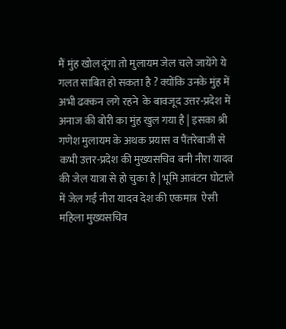मैं मुंह खोल दूंगा तो मुलायम जेल चले जायेंगे ये गलत साबित हो सकता है ? क्योंकि उनके मुंह में अभी ढक्कन लगे रहने  के बावजूद उत्तर-प्रदेश में अनाज की बोरी का मुंह खुल गया है | इसका श्री गणेश मुलायम के अथक प्रयास व पैंतरेबाजी से कभी उत्तर-प्रदेश की मुख्यसचिव बनी नीरा यादव की जेल यात्रा से हो चुका है | भूमि आवंटन घोटाले में जेल गईं नीरा यादव देश की एकमात्र  ऐसी महिला मुख्यसचिव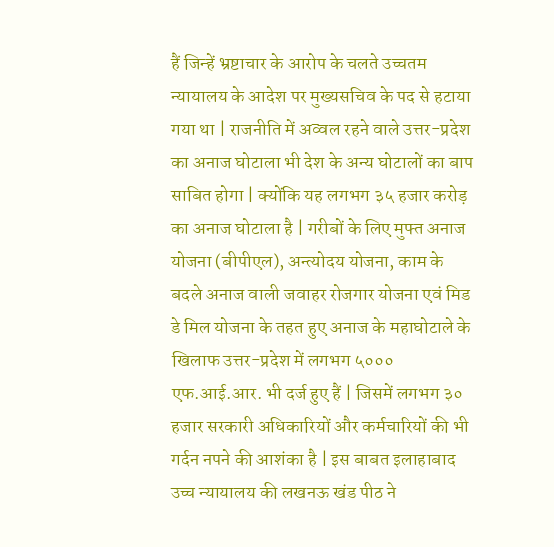हैं जिन्हें भ्रष्टाचार के आरोप के चलते उच्चतम न्यायालय के आदेश पर मुख्यसचिव के पद से हटाया गया था | राजनीति में अव्वल रहने वाले उत्तर-प्रदेश का अनाज घोटाला भी देश के अन्य घोटालों का बाप साबित होगा | क्योंकि यह लगभग ३५ हजार करोड़ का अनाज घोटाला है | गरीबों के लिए मुफ्त अनाज योजना (बीपीएल), अन्त्योदय योजना, काम के बदले अनाज वाली जवाहर रोजगार योजना एवं मिड डे मिल योजना के तहत हुए अनाज के महाघोटाले के खिलाफ उत्तर-प्रदेश में लगभग ५००० एफ.आई.आर. भी दर्ज हुए हैं | जिसमें लगभग ३० हजार सरकारी अधिकारियों और कर्मचारियों की भी गर्दन नपने की आशंका है | इस बाबत इलाहाबाद उच्च न्यायालय की लखनऊ खंड पीठ ने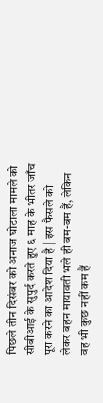पिछले तीन दिसंबर को अनाज घोटाला मामले को सीबीआई के सुपुर्द करते हुए ६ माह के भीतर जाँच पूरा करने का आदेश दिया है | इस फैसले को लेकर बहन मायावती भले ही बम-बम हैं, लेकिन वह भी कुछ नहीं कम हैं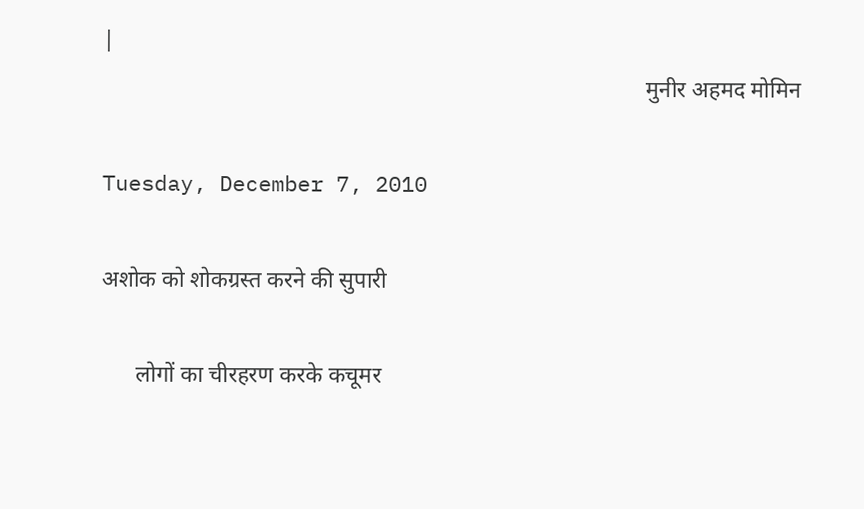|
                                                                                               मुनीर अहमद मोमिन

Tuesday, December 7, 2010

अशोक को शोकग्रस्त करने की सुपारी

      लोगों का चीरहरण करके कचूमर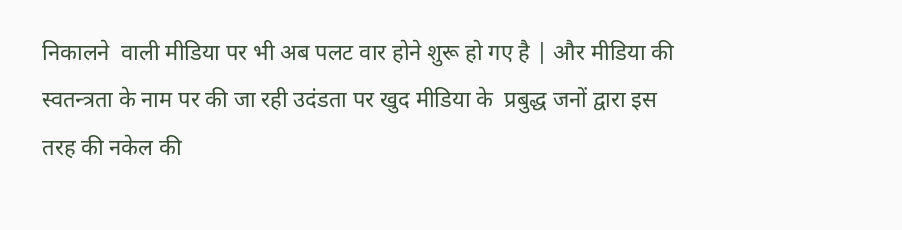निकालने  वाली मीडिया पर भी अब पलट वार होने शुरू हो गए है | और मीडिया की स्वतन्त्रता के नाम पर की जा रही उदंडता पर खुद मीडिया के  प्रबुद्ध जनों द्वारा इस तरह की नकेल की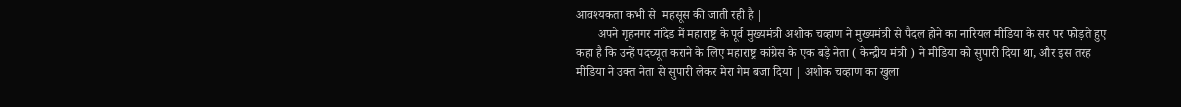आवश्यकता कभी से  महसूस की जाती रही है |
       अपने गृहनगर नांदेड में महाराष्ट्र के पूर्व मुख्यमंत्री अशोक चव्हाण ने मुख्यमंत्री से पैदल होने का नारियल मीडिया के सर पर फोड़ते हुए कहा है कि उन्हें पदच्यूत कराने के लिए महाराष्ट्र कांग्रेस के एक बड़े नेता ( केन्द्रीय मंत्री ) ने मीडिया को सुपारी दिया था, और इस तरह मीडिया ने उक्त नेता से सुपारी लेकर मेरा गेम बजा दिया | अशोक चव्हाण का खुला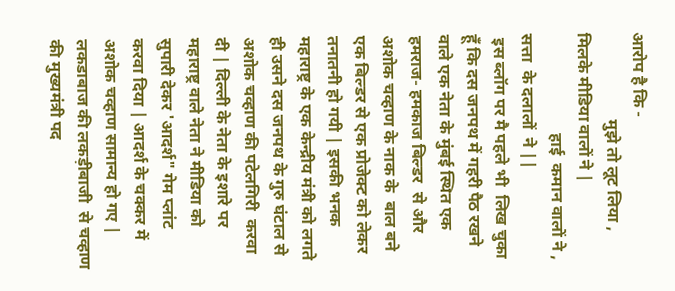आरोप है कि -
                     मुझे तो लूट लिया , मिलके मीडिया वालों ने |
                        हाई  कमान वालों ने , सत्ता  के दलालों  ने ||
 इस ब्लॉग पर मै पहले भी  लिख चुका हूँ कि दस जनपथ में गहरी पैठ रखने वाले एक नेता के मुंबई स्थित एक हमराज- हमकाज बिल्डर  से और अशोक चव्हाण के नाक के  बाल बने  एक बिल्डर से एक प्रोजेक्ट को लेकर तनातनी हो गयी | इसकी भनक महाराष्ट्र के एक केन्द्रीय मंत्री को लगते ही उसने दस जनपथ के गुरु घंटाल से अशोक चव्हाण की पटेलगिरी  करवा दी | दिल्ली के नेता के इशारे पर महाराष्ट्र वाले नेता ने मीडिया को सुपारी देकर 'आदर्श" गेम प्लांट  करवा दिया | आदर्श के चक्कर में अशोक चव्हाण सामान्य हो गए | लकडाबाज की लकड़ीबाजी  से चव्हाण की मुख्यमंत्री पद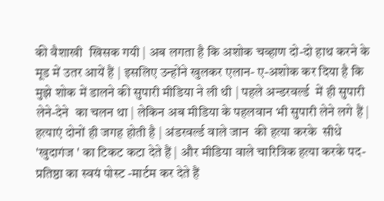की वैशाखी  खिसक गयी | अब लगता है कि अशोक चव्हाण दो-दो हाथ करने के मूड में उतर आयें हैं | इसलिए उन्होंने खुलकर एलान- ए-अशोक कर दिया है कि मुझे शोक में डालने की सुपारी मीडिया ने ली थी | पहले अन्डरवर्ल्ड  में ही सुपारी लेने-देने  का चलन था | लेकिन अब मीडिया के पहलवान भी सुपारी लेने लगे हैं | हत्याएं दोनों ही जगह होती है | अंडरवर्ल्ड वाले जान  की हत्या करके  सीधे  'खुदागंज ' का टिकट कटा देते हैं | और मीडिया वाले चारित्रिक हत्या करके पद-प्रतिष्ठा का स्वयं पोस्ट -मार्टम कर देते हैं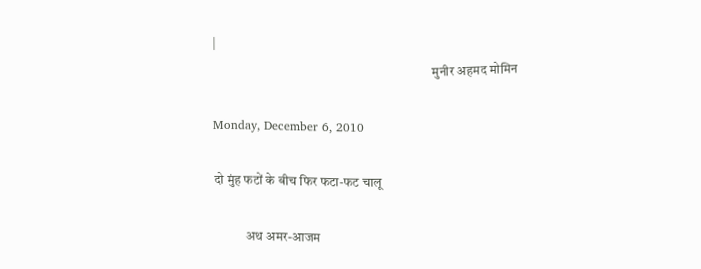|
                                                                                   मुनीर अहमद मोमिन

Monday, December 6, 2010

दो मुंह फटों के बीच फिर फटा-फट चालू

            अथ अमर-आजम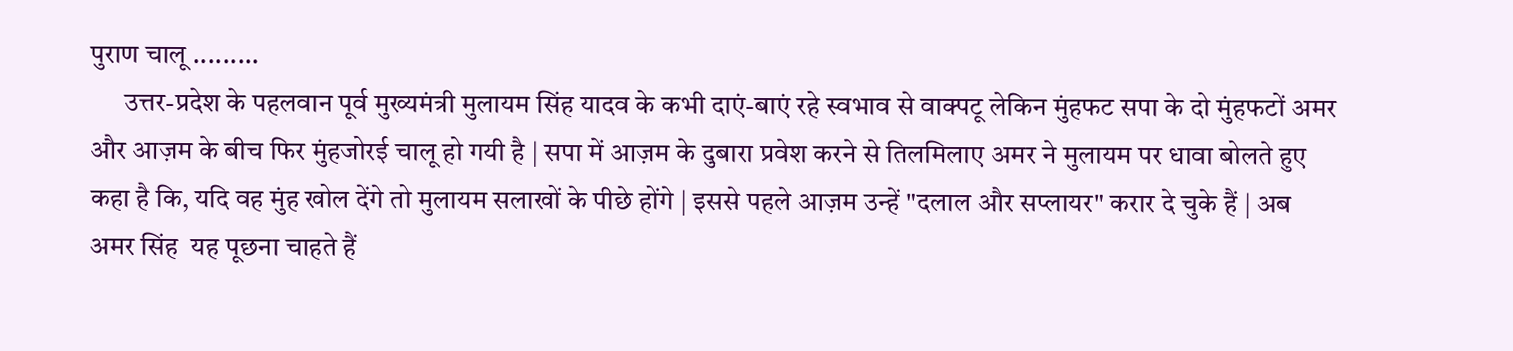पुराण चालू .........
      उत्तर-प्रदेश के पहलवान पूर्व मुख्यमंत्री मुलायम सिंह यादव के कभी दाएं-बाएं रहे स्वभाव से वाक्पटू लेकिन मुंहफट सपा के दो मुंहफटों अमर और आज़म के बीच फिर मुंहजोरई चालू हो गयी है | सपा में आज़म के दुबारा प्रवेश करने से तिलमिलाए अमर ने मुलायम पर धावा बोलते हुए कहा है कि, यदि वह मुंह खोल देंगे तो मुलायम सलाखों के पीछे होंगे | इससे पहले आज़म उन्हें "दलाल और सप्लायर" करार दे चुके हैं | अब अमर सिंह  यह पूछना चाहते हैं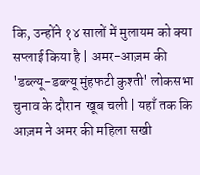कि, उन्होंने १४ सालों में मुलायम को क्या सप्लाई किया है | अमर-आज़म की 'डब्ल्यू-डब्ल्यू मुंहफटी कुश्ती' लोकसभा चुनाव के दौरान  खूब चली | यहाँ तक कि आज़म ने अमर की महिला सखी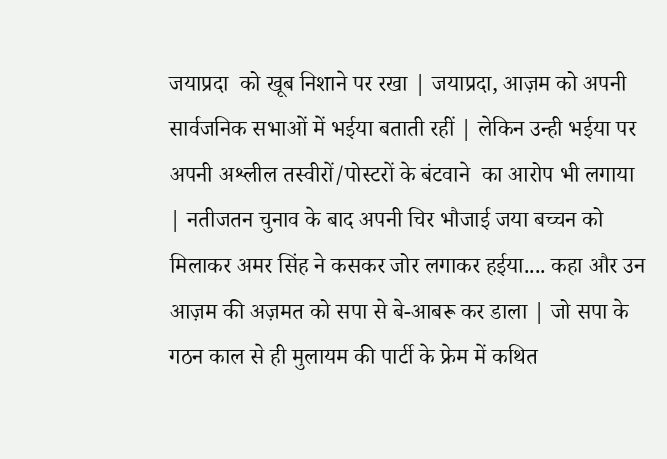जयाप्रदा  को खूब निशाने पर रखा | जयाप्रदा, आज़म को अपनी सार्वजनिक सभाओं में भईया बताती रहीं | लेकिन उन्ही भईया पर अपनी अश्लील तस्वीरों/पोस्टरों के बंटवाने  का आरोप भी लगाया | नतीजतन चुनाव के बाद अपनी चिर भौजाई जया बच्चन को मिलाकर अमर सिंह ने कसकर जोर लगाकर हईया.... कहा और उन आज़म की अज़मत को सपा से बे-आबरू कर डाला | जो सपा के गठन काल से ही मुलायम की पार्टी के फ्रेम में कथित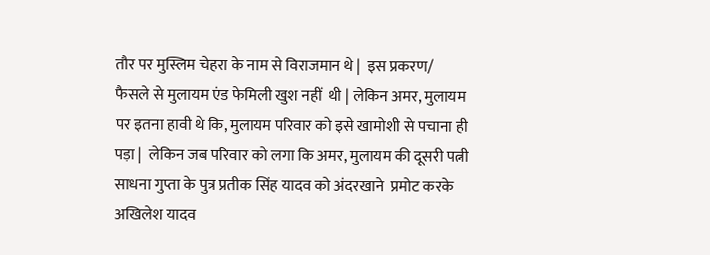तौर पर मुस्लिम चेहरा के नाम से विराजमान थे |  इस प्रकरण/ फैसले से मुलायम एंड फेमिली खुश नहीं  थी | लेकिन अमर, मुलायम पर इतना हावी थे कि, मुलायम परिवार को इसे खामोशी से पचाना ही पड़ा |  लेकिन जब परिवार को लगा कि अमर, मुलायम की दूसरी पत्नी साधना गुप्ता के पुत्र प्रतीक सिंह यादव को अंदरखाने  प्रमोट करके अखिलेश यादव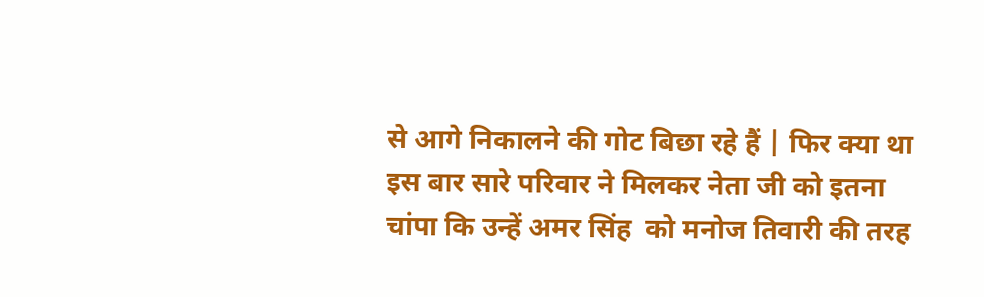से आगे निकालने की गोट बिछा रहे हैं | फिर क्या था इस बार सारे परिवार ने मिलकर नेता जी को इतना चांपा कि उन्हें अमर सिंह  को मनोज तिवारी की तरह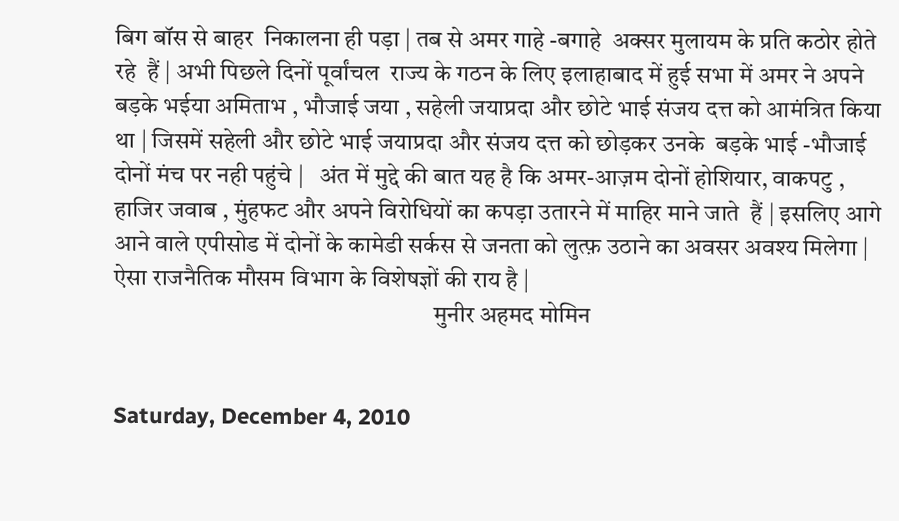बिग बॉस से बाहर  निकालना ही पड़ा | तब से अमर गाहे -बगाहे  अक्सर मुलायम के प्रति कठोर होते रहे  हैं | अभी पिछले दिनों पूर्वांचल  राज्य के गठन के लिए इलाहाबाद में हुई सभा में अमर ने अपने बड़के भईया अमिताभ , भौजाई जया , सहेली जयाप्रदा और छोटे भाई संजय दत्त को आमंत्रित किया था | जिसमें सहेली और छोटे भाई जयाप्रदा और संजय दत्त को छोड़कर उनके  बड़के भाई -भौजाई दोनों मंच पर नही पहुंचे |   अंत में मुद्दे की बात यह है कि अमर-आज़म दोनों होशियार, वाकपटु , हाजिर जवाब , मुंहफट और अपने विरोधियों का कपड़ा उतारने में माहिर माने जाते  हैं | इसलिए आगे आने वाले एपीसोड में दोनों के कामेडी सर्कस से जनता को लुत्फ़ उठाने का अवसर अवश्य मिलेगा |  ऐसा राजनैतिक मौसम विभाग के विशेषज्ञों की राय है |
                                                                  मुनीर अहमद मोमिन


Saturday, December 4, 2010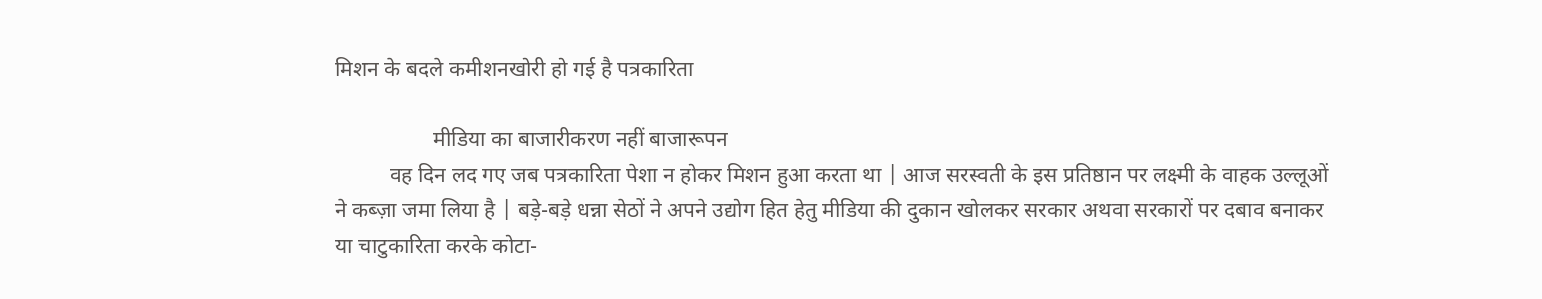मिशन के बदले कमीशनखोरी हो गई है पत्रकारिता

                  मीडिया का बाजारीकरण नहीं बाजारूपन
          वह दिन लद गए जब पत्रकारिता पेशा न होकर मिशन हुआ करता था | आज सरस्वती के इस प्रतिष्ठान पर लक्ष्मी के वाहक उल्लूओं ने कब्ज़ा जमा लिया है | बड़े-बड़े धन्ना सेठों ने अपने उद्योग हित हेतु मीडिया की दुकान खोलकर सरकार अथवा सरकारों पर दबाव बनाकर या चाटुकारिता करके कोटा-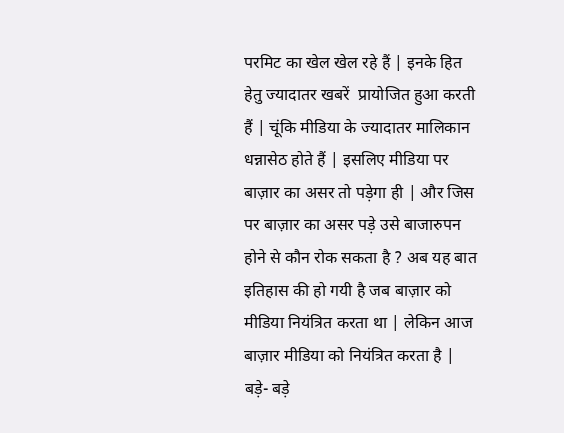परमिट का खेल खेल रहे हैं | इनके हित हेतु ज्यादातर खबरें  प्रायोजित हुआ करती हैं | चूंकि मीडिया के ज्यादातर मालिकान धन्नासेठ होते हैं | इसलिए मीडिया पर बाज़ार का असर तो पड़ेगा ही | और जिस पर बाज़ार का असर पड़े उसे बाजारुपन होने से कौन रोक सकता है ? अब यह बात इतिहास की हो गयी है जब बाज़ार को मीडिया नियंत्रित करता था | लेकिन आज बाज़ार मीडिया को नियंत्रित करता है | बड़े- बड़े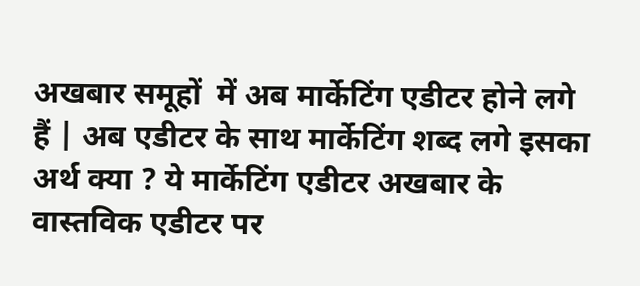अखबार समूहों  में अब मार्केटिंग एडीटर होने लगे हैं | अब एडीटर के साथ मार्केटिंग शब्द लगे इसका अर्थ क्या ? ये मार्केटिंग एडीटर अखबार के वास्तविक एडीटर पर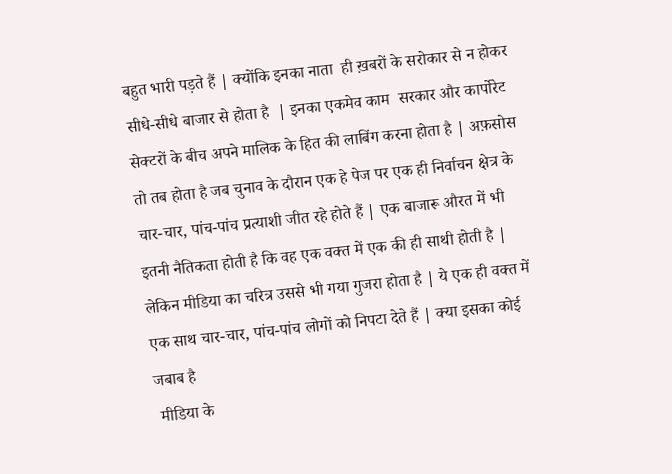बहुत भारी पड़ते हैं | क्योंकि इनका नाता  ही ख़बरों के सरोकार से न होकर सीधे-सीधे बाजार से होता है  | इनका एकमेव काम  सरकार और कार्पोरेट सेक्टरों के बीच अपने मालिक के हित की लाबिंग करना होता है | अफ़सोस तो तब होता है जब चुनाव के दौरान एक हे पेज पर एक ही निर्वाचन क्षेत्र के चार-चार, पांच-पांच प्रत्याशी जीत रहे होते हैं | एक बाजारू औरत में भी इतनी नैतिकता होती है कि वह एक वक्त में एक की ही साथी होती है | लेकिन मीडिया का चरित्र उससे भी गया गुजरा होता है | ये एक ही वक्त में एक साथ चार-चार, पांच-पांच लोगों को निपटा देते हैं | क्या इसका कोई जबाब है
 मीडिया के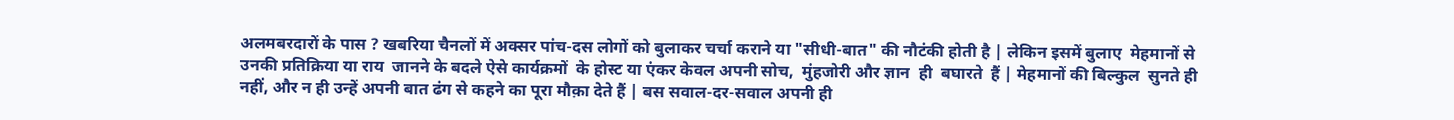अलमबरदारों के पास ? खबरिया चैनलों में अक्सर पांच-दस लोगों को बुलाकर चर्चा कराने या "सीधी-बात" की नौटंकी होती है | लेकिन इसमें बुलाए  मेहमानों से उनकी प्रतिक्रिया या राय  जानने के बदले ऐसे कार्यक्रमों  के होस्ट या एंकर केवल अपनी सोच,  मुंहजोरी और ज्ञान  ही  बघारते  हैं | मेहमानों की बिल्कुल  सुनते ही नहीं, और न ही उन्हें अपनी बात ढंग से कहने का पूरा मौक़ा देते हैं | बस सवाल-दर-सवाल अपनी ही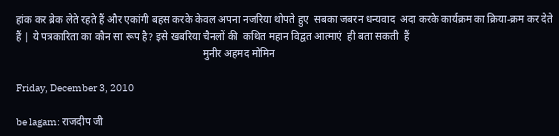हांक कर ब्रेक लेते रहते हैं और एकांगी बहस करके केवल अपना नजरिया थोपते हुए  सबका जबरन धन्यवाद  अदा करके कार्यक्रम का क्रिया-क्रम कर देते हैं | ये पत्रकारिता का कौन सा रूप है? इसे खबरिया चैनलों की  कथित महान विद्वत आत्माएं  ही बता सकती  हैं
                                                                        मुनीर अहमद मोमिन

Friday, December 3, 2010

be lagam: राजदीप जी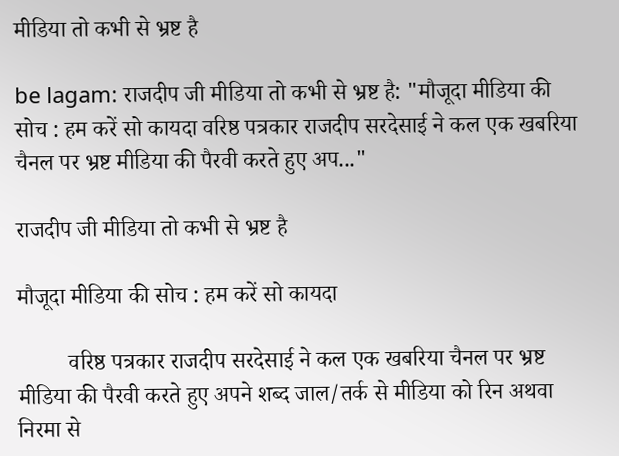मीडिया तो कभी से भ्रष्ट है

be lagam: राजदीप जी मीडिया तो कभी से भ्रष्ट है: "मौजूदा मीडिया की सोच : हम करें सो कायदा वरिष्ठ पत्रकार राजदीप सरदेसाई ने कल एक खबरिया चैनल पर भ्रष्ट मीडिया की पैरवी करते हुए अप..."

राजदीप जी मीडिया तो कभी से भ्रष्ट है

मौजूदा मीडिया की सोच : हम करें सो कायदा

         वरिष्ठ पत्रकार राजदीप सरदेसाई ने कल एक खबरिया चैनल पर भ्रष्ट मीडिया की पैरवी करते हुए अपने शब्द जाल/तर्क से मीडिया को रिन अथवा निरमा से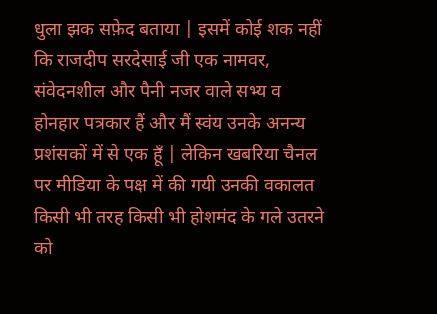धुला झक सफ़ेद बताया | इसमें कोई शक नहीं कि राजदीप सरदेसाई जी एक नामवर, संवेदनशील और पैनी नजर वाले सभ्य व होनहार पत्रकार हैं और मैं स्वंय उनके अनन्य प्रशंसकों में से एक हूँ | लेकिन खबरिया चैनल पर मीडिया के पक्ष में की गयी उनकी वकालत किसी भी तरह किसी भी होशमंद के गले उतरने को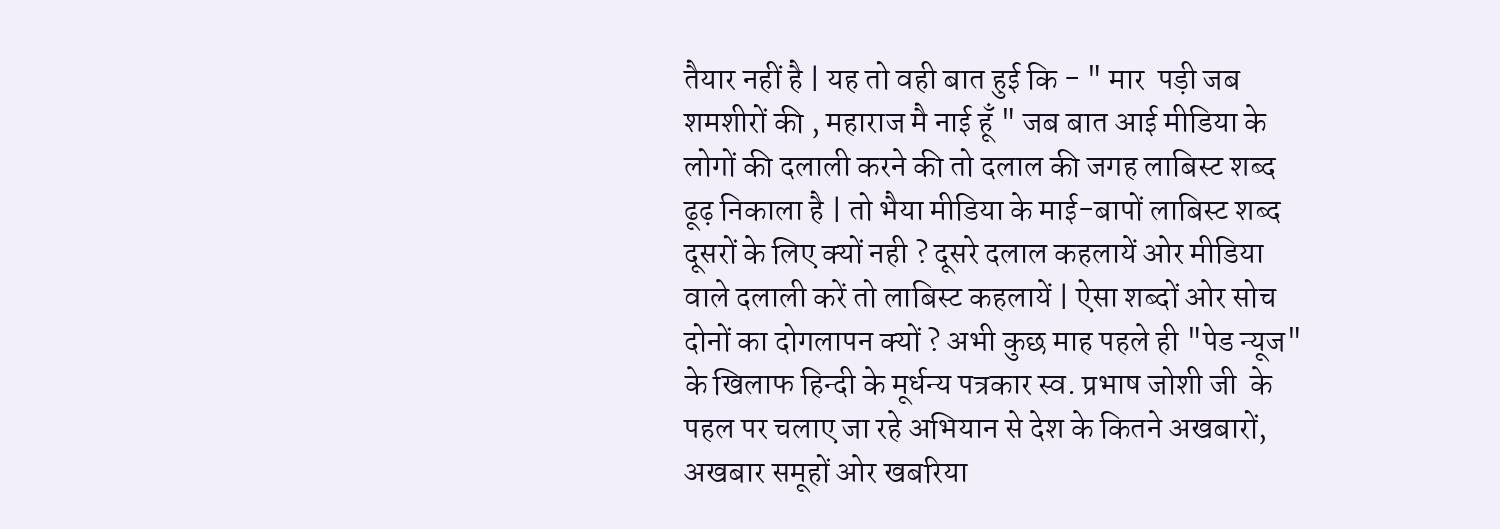तैयार नहीं है | यह तो वही बात हुई कि - " मार  पड़ी जब शमशीरों की , महाराज मै नाई हूँ " जब बात आई मीडिया के लोगों की दलाली करने की तो दलाल की जगह लाबिस्ट शब्द ढूढ़ निकाला है | तो भैया मीडिया के माई-बापों लाबिस्ट शब्द दूसरों के लिए क्यों नही ? दूसरे दलाल कहलायें ओर मीडिया वाले दलाली करें तो लाबिस्ट कहलायें | ऐसा शब्दों ओर सोच दोनों का दोगलापन क्यों ? अभी कुछ माह पहले ही "पेड न्यूज" के खिलाफ हिन्दी के मूर्धन्य पत्रकार स्व. प्रभाष जोशी जी  के पहल पर चलाए जा रहे अभियान से देश के कितने अखबारों, अखबार समूहों ओर खबरिया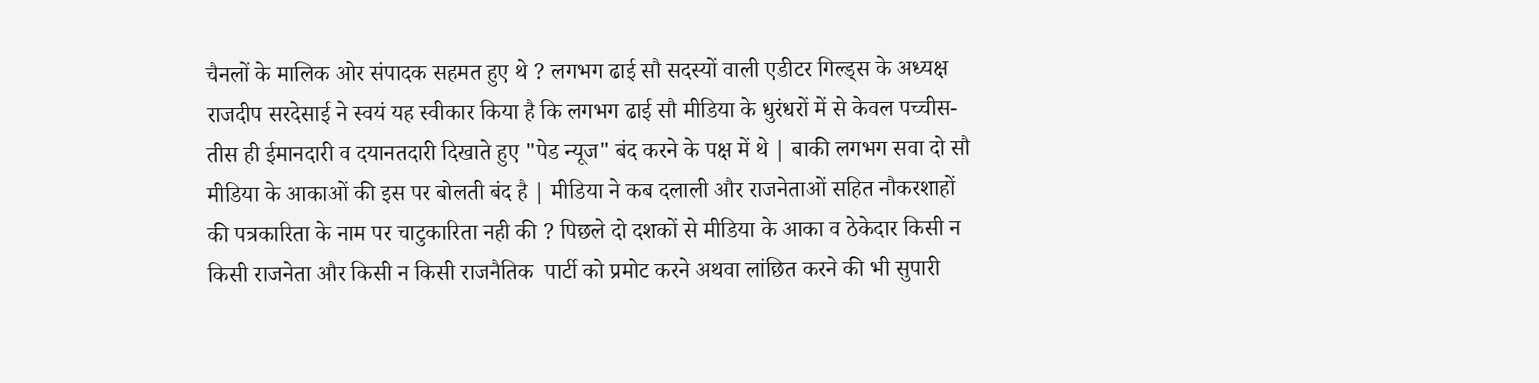चैनलों के मालिक ओर संपादक सहमत हुए थे ? लगभग ढाई सौ सदस्यों वाली एडीटर गिल्ड्स के अध्यक्ष राजदीप सरदेसाई ने स्वयं यह स्वीकार किया है कि लगभग ढाई सौ मीडिया के धुरंधरों में से केवल पच्चीस-तीस ही ईमानदारी व दयानतदारी दिखाते हुए "पेड न्यूज" बंद करने के पक्ष में थे | बाकी लगभग सवा दो सौ मीडिया के आकाओं की इस पर बोलती बंद है | मीडिया ने कब दलाली और राजनेताओं सहित नौकरशाहों की पत्रकारिता के नाम पर चाटुकारिता नही की ? पिछले दो दशकों से मीडिया के आका व ठेकेदार किसी न किसी राजनेता और किसी न किसी राजनैतिक  पार्टी को प्रमोट करने अथवा लांछित करने की भी सुपारी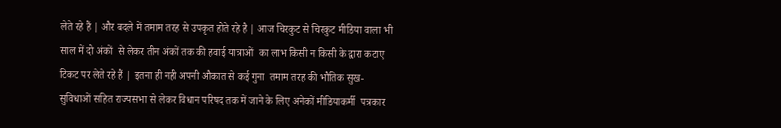लेते रहे हैं | और बदले में तमाम तरह से उपकृत होते रहे है | आज चिरकुट से चिरकुट मीडिया वाला भी साल में दो अंकों  से लेकर तीन अंकों तक की हवाई यात्राओं  का लाभ किसी न किसी के द्वारा कटाए टिकट पर लेते रहे हैं | इतना ही नही अपनी औकात से कई गुना  तमाम तरह की भौतिक सुख-सुविधाओं सहित राज्यसभा से लेकर विधान परिषद तक में जाने के लिए अनेकों मीडियाकर्मी  पत्रकार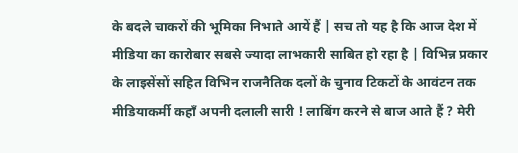के बदले चाकरों की भूमिका निभाते आयें हैं | सच तो यह है कि आज देश में मीडिया का कारोबार सबसे ज्यादा लाभकारी साबित हो रहा है | विभिन्न प्रकार के लाइसेंसों सहित विभिन राजनैतिक दलों के चुनाव टिकटों के आवंटन तक मीडियाकर्मी कहाँ अपनी दलाली सारी ! लाबिंग करने से बाज आते हैं ? मेरी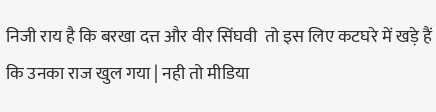निजी राय है कि बरखा दत्त और वीर सिंघवी  तो इस लिए कटघरे में खड़े हैं कि उनका राज खुल गया | नही तो मीडिया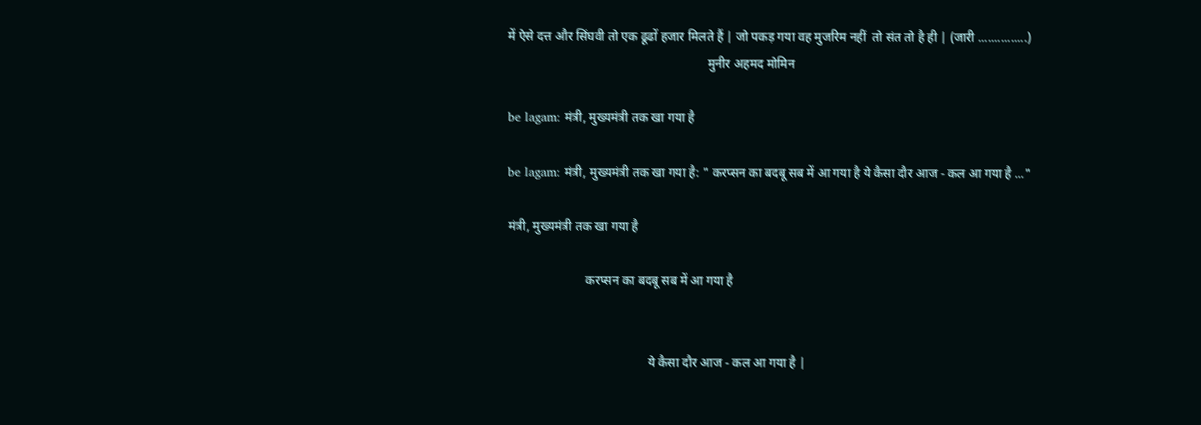में ऐसे दत्त और सिंघवी तो एक ढूढों हजार मिलते हैं | जो पकड़ गया वह मुजरिम नहीं  तो संत तो है ही | (जारी ...............)
                                                                मुनीर अहमद मोमिन

be lagam: मंत्री, मुख्यमंत्री तक खा गया है

be lagam: मंत्री, मुख्यमंत्री तक खा गया है: " करप्सन का बदबू सब में आ गया है ये कैसा दौर आज - कल आ गया है ..."

मंत्री, मुख्यमंत्री तक खा गया है

                         करप्सन का बदबू सब में आ गया है


                                             ये कैसा दौर आज - कल आ गया है |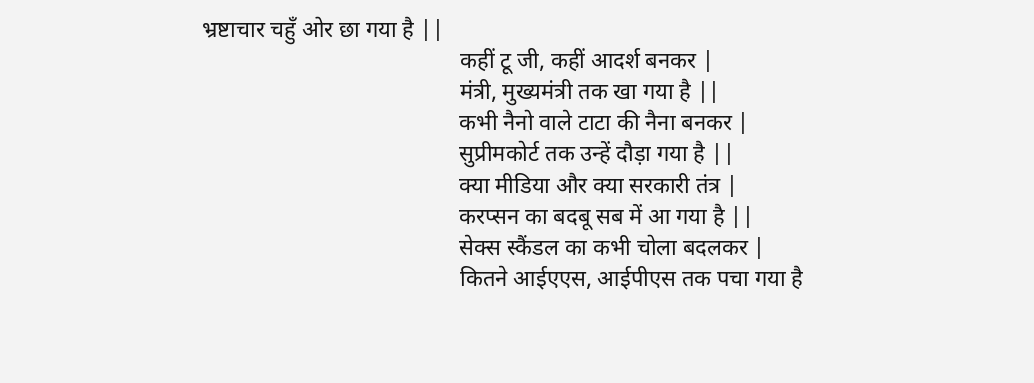भ्रष्टाचार चहुँ ओर छा गया है ||
                                             कहीं टू जी, कहीं आदर्श बनकर |
                                             मंत्री, मुख्यमंत्री तक खा गया है ||
                                             कभी नैनो वाले टाटा की नैना बनकर |
                                             सुप्रीमकोर्ट तक उन्हें दौड़ा गया है ||
                                             क्या मीडिया और क्या सरकारी तंत्र |
                                             करप्सन का बदबू सब में आ गया है ||
                                             सेक्स स्कैंडल का कभी चोला बदलकर |
                                             कितने आईएएस, आईपीएस तक पचा गया है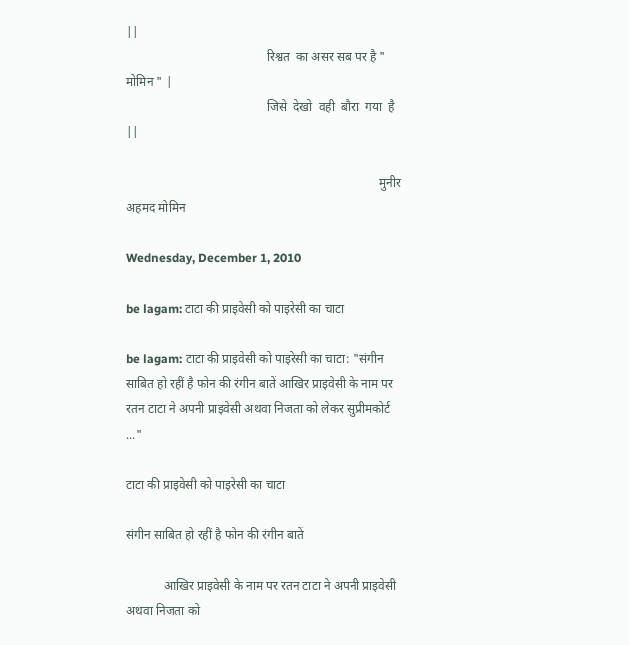||
                                             रिश्वत  का असर सब पर है " मोमिन " |
                                             जिसे  देखो  वही  बौरा  गया  है ||

                                                                                 मुनीर अहमद मोमिन

Wednesday, December 1, 2010

be lagam: टाटा की प्राइवेसी को पाइरेसी का चाटा

be lagam: टाटा की प्राइवेसी को पाइरेसी का चाटा: "संगीन साबित हो रहीं है फोन की रंगीन बातें आखिर प्राइवेसी के नाम पर रतन टाटा ने अपनी प्राइवेसी अथवा निजता को लेकर सुप्रीमकोर्ट ..."

टाटा की प्राइवेसी को पाइरेसी का चाटा

संगीन साबित हो रहीं है फोन की रंगीन बातें

            आखिर प्राइवेसी के नाम पर रतन टाटा ने अपनी प्राइवेसी अथवा निजता को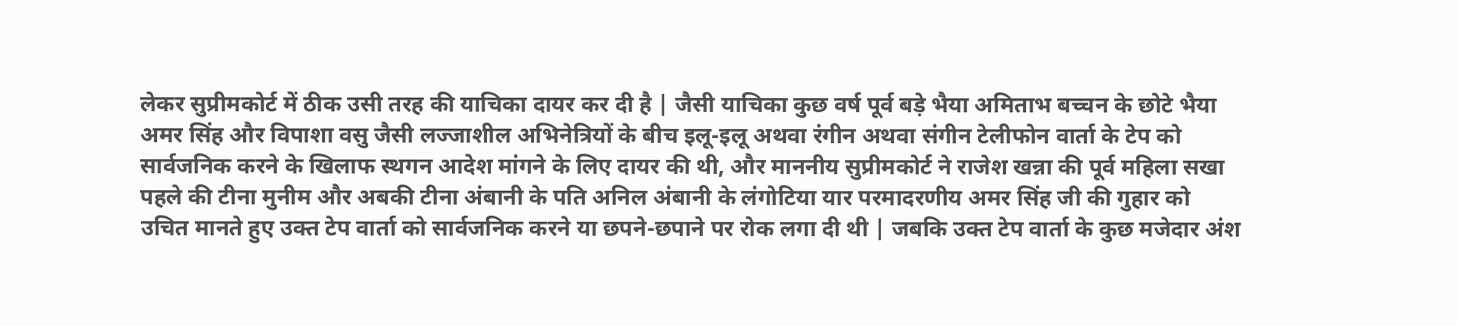लेकर सुप्रीमकोर्ट में ठीक उसी तरह की याचिका दायर कर दी है | जैसी याचिका कुछ वर्ष पूर्व बड़े भैया अमिताभ बच्चन के छोटे भैया अमर सिंह और विपाशा वसु जैसी लज्जाशील अभिनेत्रियों के बीच इलू-इलू अथवा रंगीन अथवा संगीन टेलीफोन वार्ता के टेप को सार्वजनिक करने के खिलाफ स्थगन आदेश मांगने के लिए दायर की थी, और माननीय सुप्रीमकोर्ट ने राजेश खन्ना की पूर्व महिला सखा पहले की टीना मुनीम और अबकी टीना अंबानी के पति अनिल अंबानी के लंगोटिया यार परमादरणीय अमर सिंह जी की गुहार को उचित मानते हुए उक्त टेप वार्ता को सार्वजनिक करने या छपने-छपाने पर रोक लगा दी थी | जबकि उक्त टेप वार्ता के कुछ मजेदार अंश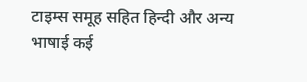टाइम्स समूह सहित हिन्दी और अन्य भाषाई कई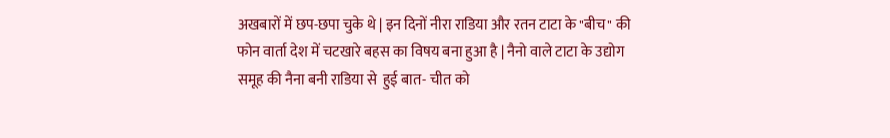अखबारों में छप-छपा चुके थे | इन दिनों नीरा राडिया और रतन टाटा के "बीच" की फोन वार्ता देश में चटखारे बहस का विषय बना हुआ है | नैनो वाले टाटा के उद्योग समूह की नैना बनी राडिया से  हुई बात- चीत को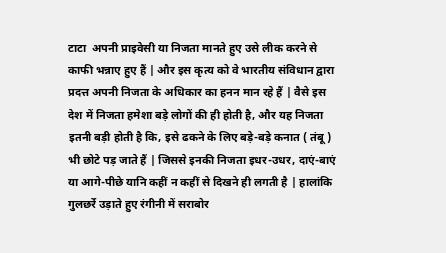टाटा  अपनी प्राइवेसी या निजता मानते हुए उसे लीक करने से काफी भन्नाए हुए हैं | और इस कृत्य को वे भारतीय संविधान द्वारा प्रदत्त अपनी निजता के अधिकार का हनन मान रहे हैं | वैसे इस देश में निजता हमेशा बड़े लोगों की ही होती है, और यह निजता इतनी बड़ी होती है कि, इसे ढकने के लिए बड़े-बड़े कनात ( तंबू ) भी छोटे पड़ जाते हैं | जिससे इनकी निजता इधर-उधर, दाएं-बाएं या आगे-पीछे यानि कहीं न कहीं से दिखने ही लगती है | हालांकि गुलछर्रे उड़ाते हुए रंगीनी में सराबोर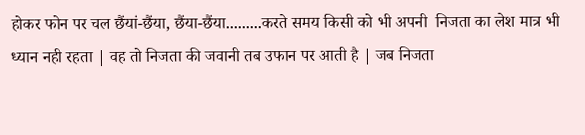होकर फोन पर चल छैंयां-छैंया, छैंया-छैंया.........करते समय किसी को भी अपनी  निजता का लेश मात्र भी ध्यान नही रहता | वह तो निजता की जवानी तब उफान पर आती है | जब निजता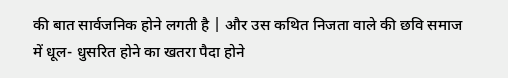की बात सार्वजनिक होने लगती है | और उस कथित निजता वाले की छवि समाज में धूल- धुसरित होने का खतरा पैदा होने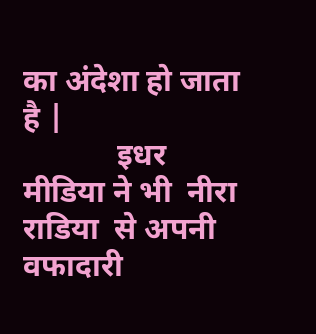का अंदेशा हो जाता है |
            इधर मीडिया ने भी  नीरा राडिया  से अपनी वफादारी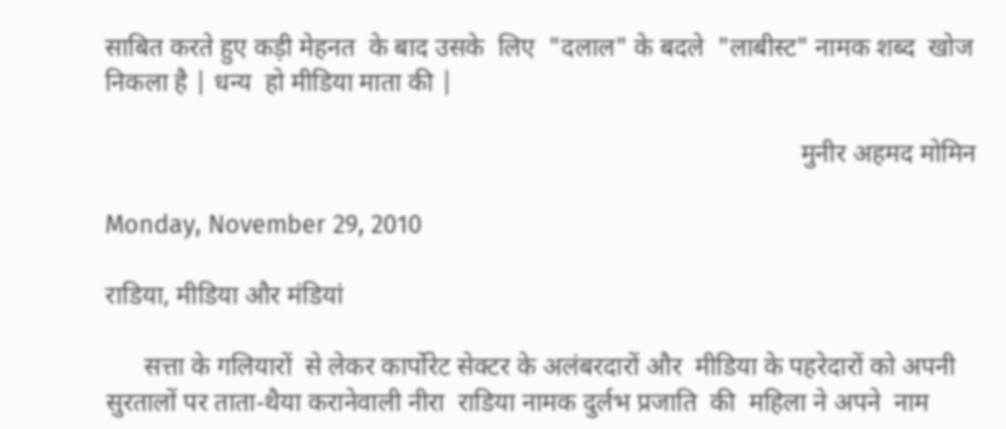साबित करते हुए कड़ी मेहनत  के बाद उसके  लिए  "दलाल" के बदले  "लाबीस्ट" नामक शब्द  खोज निकला है | धन्य  हो मीडिया माता की |

                                                                                                           मुनीर अहमद मोमिन

Monday, November 29, 2010

राडिया, मीडिया और मंडियां

      सत्ता के गलियारों  से लेकर कार्पोरेट सेक्टर के अलंबरदारों और  मीडिया के पहरेदारों को अपनी सुरतालों पर ताता-थैया करानेवाली नीरा  राडिया नामक दुर्लभ प्रजाति  की  महिला ने अपने  नाम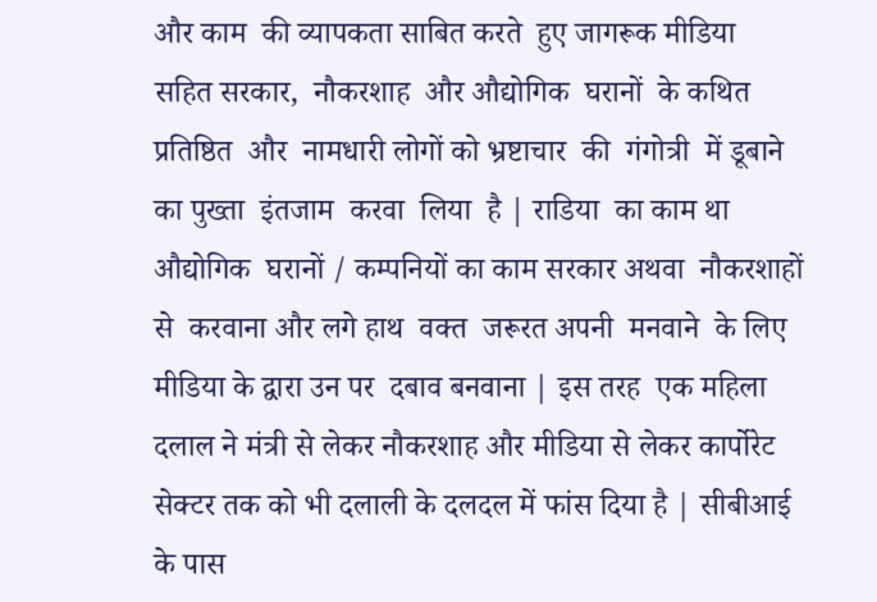और काम  की व्यापकता साबित करते  हुए जागरूक मीडिया  सहित सरकार,  नौकरशाह  और औद्योगिक  घरानों  के कथित  प्रतिष्ठित  और  नामधारी लोगों को भ्रष्टाचार  की  गंगोत्री  में डूबाने का पुख्ता  इंतजाम  करवा  लिया  है | राडिया  का काम था  औद्योगिक  घरानों / कम्पनियों का काम सरकार अथवा  नौकरशाहों  से  करवाना और लगे हाथ  वक्त  जरूरत अपनी  मनवाने  के लिए  मीडिया के द्वारा उन पर  दबाव बनवाना | इस तरह  एक महिला  दलाल ने मंत्री से लेकर नौकरशाह और मीडिया से लेकर कार्पोरेट सेक्टर तक को भी दलाली के दलदल में फांस दिया है | सीबीआई के पास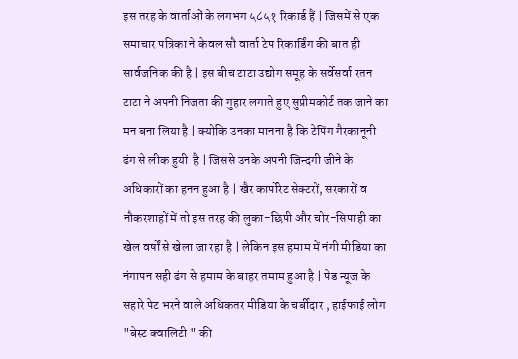इस तरह के वार्ताओं के लगभग ५८५१ रिकार्ड हैं | जिसमें से एक समाचार पत्रिका ने केवल सौ वार्ता टेप रिकार्डिंग की बात ही सार्वजनिक की है | इस बीच टाटा उद्योग समूह के सर्वेसर्वा रतन टाटा ने अपनी निजता की गुहार लगाते हुए सुप्रीमकोर्ट तक जाने का मन बना लिया है | क्योकि उनका मानना है कि टेपिंग गैरकानूनी ढंग से लीक हुयी  है | जिससे उनके अपनी जिन्दगी जीने के अधिकारों का हनन हुआ है | खैर कार्पोरेट सेक्टरों, सरकारों व नौकरशाहों में तो इस तरह की लुका-छिपी और चोर-सिपाही का खेल वर्षों से खेला जा रहा है | लेकिन इस हमाम में नंगी मीडिया का नंगापन सही ढंग से हमाम के बाहर तमाम हुआ है | पेड न्यूज के सहारे पेट भरने वाले अधिकतर मीडिया के चर्बीदार , हाईफाई लोग "बेस्ट क्वालिटी " की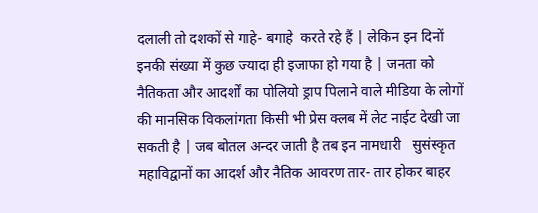दलाली तो दशकों से गाहे- बगाहे  करते रहे हैं | लेकिन इन दिनों इनकी संख्या में कुछ ज्यादा ही इजाफा हो गया है | जनता को नैतिकता और आदर्शों का पोलियो ड्राप पिलाने वाले मीडिया के लोगों की मानसिक विकलांगता किसी भी प्रेस क्लब में लेट नाईट देखी जा सकती है | जब बोतल अन्दर जाती है तब इन नामधारी   सुसंस्कृत महाविद्वानों का आदर्श और नैतिक आवरण तार- तार होकर बाहर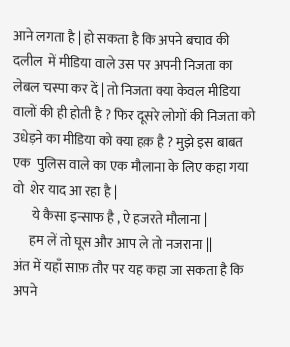आने लगता है | हो सकता है कि अपने बचाव की दलील  में मीडिया वाले उस पर अपनी निजता का लेबल चस्पा कर दें | तो निजता क्या केवल मीडिया वालों की ही होती है ? फिर दूसरे लोगों की निजता को उधेड़ने का मीडिया को क्या हक़ है ? मुझे इस बाबत  एक  पुलिस वाले का एक मौलाना के लिए कहा गया वो  शेर याद आ रहा है |
       ये कैसा इन्साफ है , ऐ हजरते मौलाना |
      हम लें तो घूस और आप ले तो नजराना ||
अंत में यहाँ साफ़ तौर पर यह कहा जा सकता है कि अपने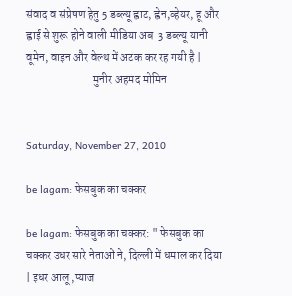संवाद व संप्रेषण हेतु 5 डब्ल्यू ह्वाट, ह्वेन,व्हेयर, हू और ह्वाई से शुरू होने वाली मीडिया अब  3 डब्ल्यू यानी वूमेन, वाइन और वेल्थ में अटक कर रह गयी है |
                             मुनीर अहमद मोमिन


Saturday, November 27, 2010

be lagam: फेसबुक का चक्कर

be lagam: फेसबुक का चक्कर: " फेसबुक का चक्कर उधर सारे नेताओं ने, दिल्ली में धमाल कर दिया | इधर आलू ,प्याज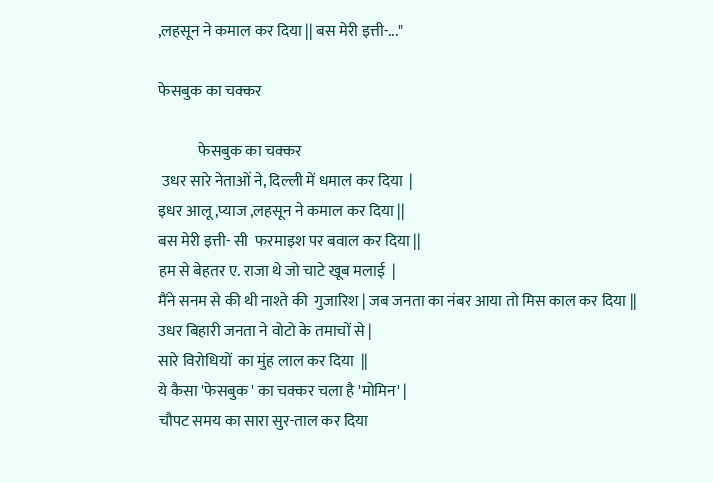,लहसून ने कमाल कर दिया || बस मेरी इत्ती-..."

फेसबुक का चक्कर

             फेसबुक का चक्कर
 उधर सारे नेताओं ने, दिल्ली में धमाल कर दिया  |
इधर आलू ,प्याज ,लहसून ने कमाल कर दिया ||
बस मेरी इत्ती- सी  फरमाइश पर बवाल कर दिया ||
हम से बेहतर ए. राजा थे जो चाटे खूब मलाई  |
मैंने सनम से की थी नाश्ते की  गुजारिश | जब जनता का नंबर आया तो मिस काल कर दिया ||
उधर बिहारी जनता ने वोटो के तमाचों से |
सारे विरोधियों  का मुंह लाल कर दिया  ||
ये कैसा 'फेसबुक ' का चक्कर चला है 'मोमिन' |
चौपट समय का सारा सुर-ताल कर दिया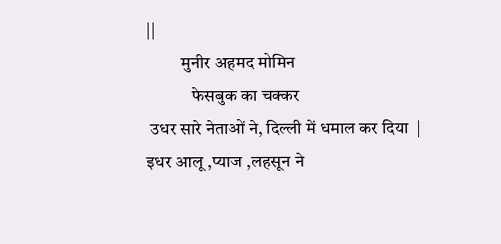||
          मुनीर अहमद मोमिन
             फेसबुक का चक्कर
 उधर सारे नेताओं ने, दिल्ली में धमाल कर दिया  |
इधर आलू ,प्याज ,लहसून ने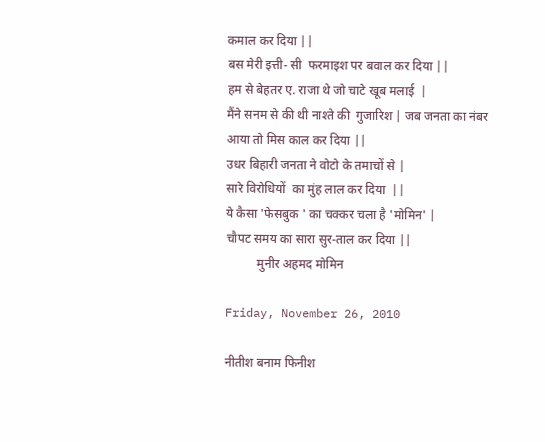कमाल कर दिया ||
बस मेरी इत्ती- सी  फरमाइश पर बवाल कर दिया ||
हम से बेहतर ए. राजा थे जो चाटे खूब मलाई  |
मैंने सनम से की थी नाश्ते की  गुजारिश | जब जनता का नंबर आया तो मिस काल कर दिया ||
उधर बिहारी जनता ने वोटो के तमाचों से |
सारे विरोधियों  का मुंह लाल कर दिया  ||
ये कैसा 'फेसबुक ' का चक्कर चला है 'मोमिन' |
चौपट समय का सारा सुर-ताल कर दिया ||
          मुनीर अहमद मोमिन

Friday, November 26, 2010

नीतीश बनाम फिनीश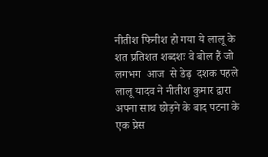नीतीश फिनीश हो गया ये लालू के शत प्रतिशत शब्दशः वे बोल हैं जो लगभग  आज  से डेढ़  दशक पहले  लालू यादव ने नीतीश कुमार द्वारा अपना साथ छोड़ने के बाद पटना के एक प्रेस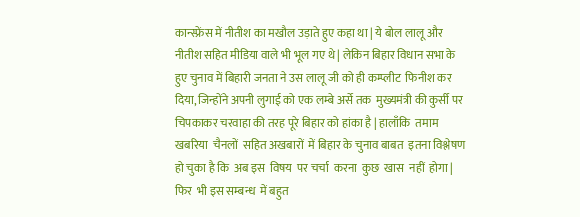कान्स्फ्रेंस में नीतीश का मखौल उड़ाते हुए कहा था | ये बोल लालू और नीतीश सहित मीडिया वाले भी भूल गए थे | लेकिन बिहार विधान सभा के हुए चुनाव में बिहारी जनता ने उस लालू जी को ही कम्प्लीट  फिनीश कर दिया, जिन्होंने अपनी लुगाई को एक लम्बे अर्से तक  मुख्यमंत्री की कुर्सी पर चिपकाकर चरवाहा की तरह पूरे बिहार को हांका है | हालाँकि  तमाम  खबरिया  चैनलों  सहित अखबारों  में बिहार के चुनाव बाबत  इतना विश्लेषण  हो चुका है कि  अब इस  विषय  पर चर्चा  करना  कुछ  खास  नहीं  होगा | फिर  भी इस सम्बन्ध  में बहुत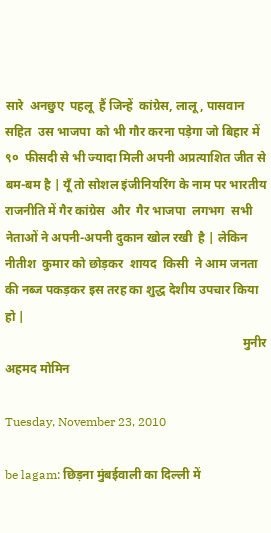सारे  अनछुए  पहलू  हैं जिन्हें  कांग्रेस, लालू, पासवान  सहित  उस भाजपा  को भी गौर करना पड़ेगा जो बिहार में ९०  फीसदी से भी ज्यादा मिली अपनी अप्रत्याशित जीत से बम-बम है | यूँ तो सोशल इंजीनियरिंग के नाम पर भारतीय राजनीति में गैर कांग्रेस  और  गैर भाजपा  लगभग  सभी नेताओं ने अपनी-अपनी दुकान खोल रखी  है | लेकिन नीतीश  कुमार को छोड़कर  शायद  किसी  ने आम जनता की नब्ज पकड़कर इस तरह का शुद्ध देशीय उपचार किया हो |
                                                                            मुनीर अहमद मोमिन

Tuesday, November 23, 2010

be lagam: छिड़ना मुंबईवाली का दिल्ली में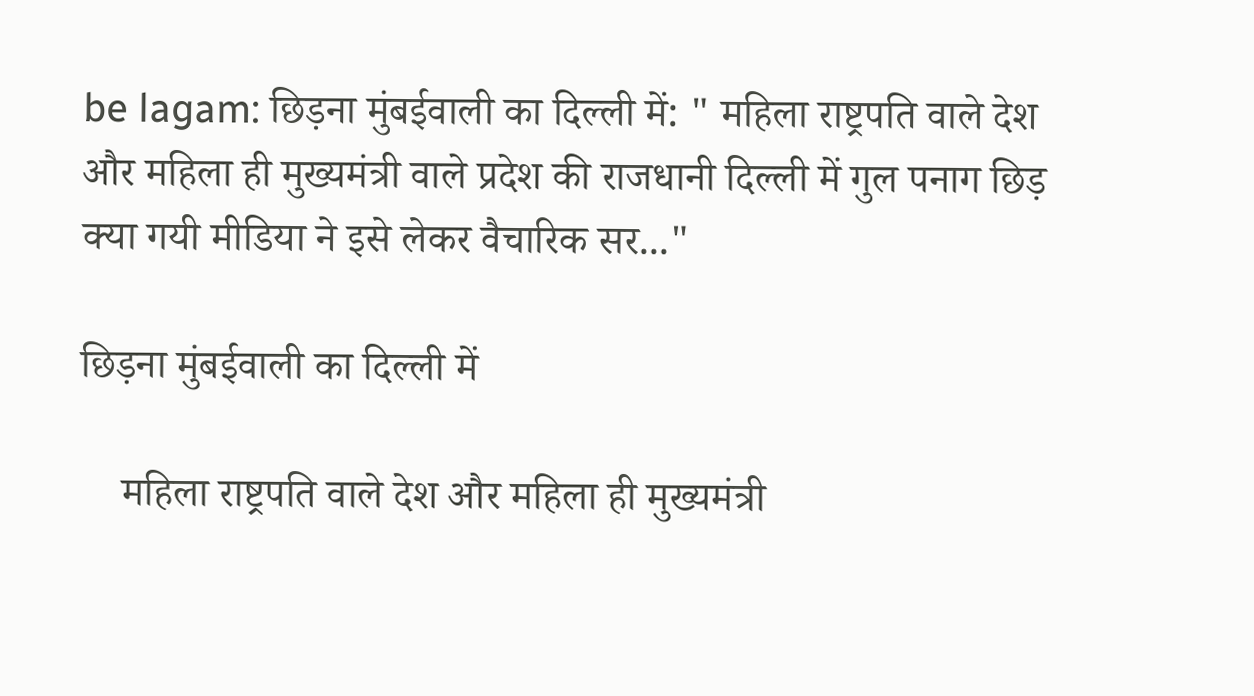be lagam: छिड़ना मुंबईवाली का दिल्ली में: " महिला राष्ट्रपति वाले देश और महिला ही मुख्यमंत्री वाले प्रदेश की राजधानी दिल्ली में गुल पनाग छिड़ क्या गयी मीडिया ने इसे लेकर वैचारिक सर..."

छिड़ना मुंबईवाली का दिल्ली में

    महिला राष्ट्रपति वाले देश और महिला ही मुख्यमंत्री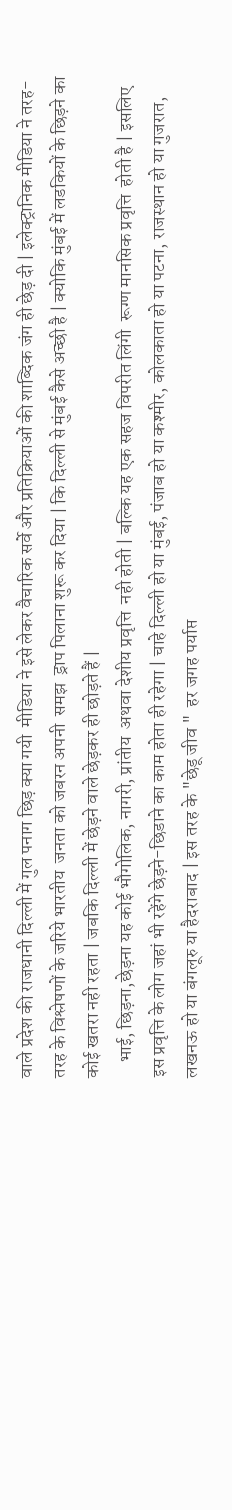वाले प्रदेश की राजधानी दिल्ली में गुल पनाग छिड़ क्या गयी  मीडिया ने इसे लेकर वैचारिक सर्वे और प्रतिक्रियाओं की शाब्दिक जंग ही छेड़ दी | इलेक्ट्रानिक मीडिया ने तरह-तरह के विश्लेषणों के जरिये भारतीय  जनता को जबरन अपनी  समझ  ड्राप पिलाना शुरू कर दिया | कि दिल्ली से मुंबई कैसे अच्छी है | क्योकि मुंबई में लडकियों के छिड़ने का कोई खतरा नही रहता | जबकि दिल्ली में छेड़ने वाले छेड़कर ही छोड़ते हैं |
    भाई, छिड़ना,छेड़ना यह कोई भौगोलिक, नागरी, प्रांतीय  अथवा देशीय प्रवृत्ति  नही होती | बल्कि यह एक सहज विपरीत लिंगी  रूग्ण मानसिक प्रवृत्ति  होती है | इसलिए इस प्रवृत्ति के लोग जहां भी रहेंगे छेड़ने-छिडाने का काम होता ही रहेगा | चाहे दिल्ली हो या मुंबई, पंजाब हो या कश्मीर, कोलकाता हो या पटना, राजस्थान हो या गुजरात, लखनऊ हो या बंगलूरु या हैदराबाद | इस तरह के "छेडू जीव "  हर जगह पर्याप्त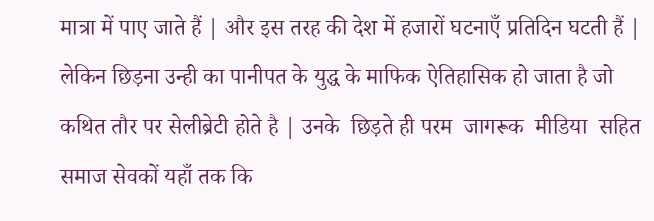मात्रा में पाए जाते हैं | और इस तरह की देश में हजारों घटनाएँ प्रतिदिन घटती हैं | लेकिन छिड़ना उन्ही का पानीपत के युद्ध के माफिक ऐतिहासिक हो जाता है जो कथित तौर पर सेलीब्रेटी होते है | उनके  छिड़ते ही परम  जागरूक  मीडिया  सहित समाज सेवकों यहाँ तक कि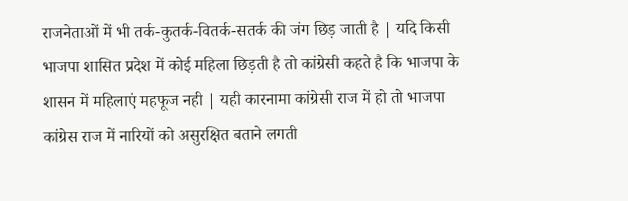राजनेताओं में भी तर्क-कुतर्क-वितर्क-सतर्क की जंग छिड़ जाती है | यदि किसी भाजपा शासित प्रदेश में कोई महिला छिड़ती है तो कांग्रेसी कहते है कि भाजपा के शासन में महिलाएं महफूज नही | यही कारनामा कांग्रेसी राज में हो तो भाजपा कांग्रेस राज में नारियों को असुरक्षित बताने लगती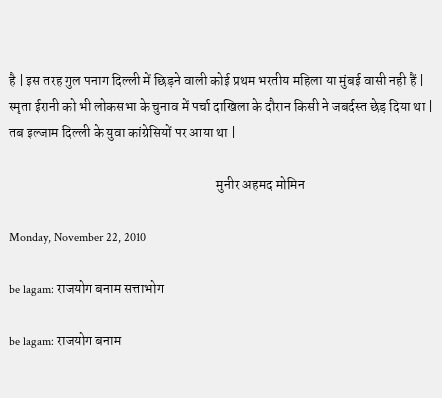है | इस तरह गुल पनाग दिल्ली में छिड़ने वाली कोई प्रथम भरतीय महिला या मुंबई वासी नही हैं | स्मृता ईरानी को भी लोकसभा के चुनाव में पर्चा दाखिला के दौरान किसी ने जबर्दस्त छेड़ दिया था | तब इल्जाम दिल्ली के युवा कांग्रेसियों पर आया था |

                                                                           मुनीर अहमद मोमिन

Monday, November 22, 2010

be lagam: राजयोग बनाम सत्ताभोग

be lagam: राजयोग बनाम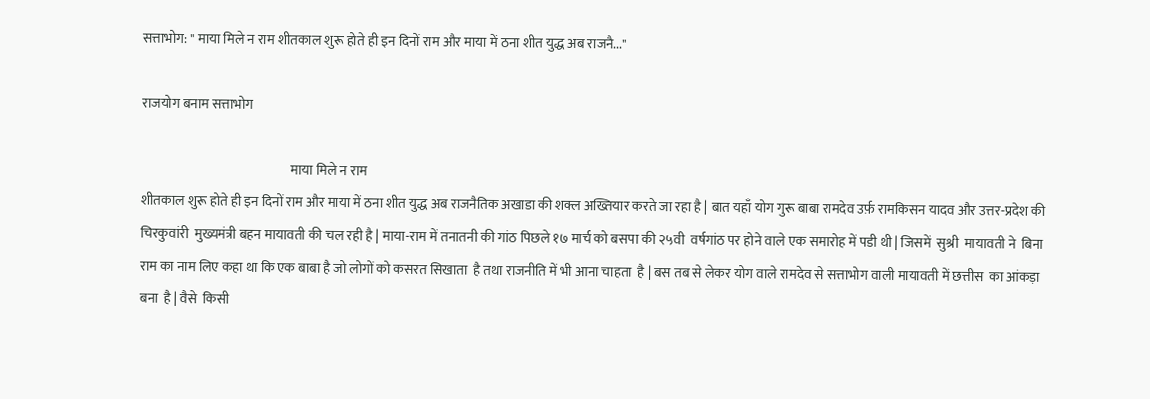सत्ताभोग: " माया मिले न राम शीतकाल शुरू होते ही इन दिनों राम और माया में ठना शीत युद्ध अब राजनै..."

राजयोग बनाम सत्ताभोग

                                                        माया मिले न राम
शीतकाल शुरू होते ही इन दिनों राम और माया में ठना शीत युद्ध अब राजनैतिक अखाडा की शक्ल अख्तियार करते जा रहा है | बात यहाँ योग गुरू बाबा रामदेव उर्फ़ रामकिसन यादव और उत्तर-प्रदेश की चिरकुवांरी  मुख्यमंत्री बहन मायावती की चल रही है | माया-राम में तनातनी की गांठ पिछले १७ मार्च को बसपा की २५वी  वर्षगांठ पर होने वाले एक समारोह में पडी थी | जिसमें  सुश्री  मायावती ने  बिना राम का नाम लिए कहा था कि एक बाबा है जो लोगों को कसरत सिखाता  है तथा राजनीति में भी आना चाहता  है | बस तब से लेकर योग वाले रामदेव से सत्ताभोग वाली मायावती में छत्तीस  का आंकड़ा  बना  है | वैसे  किसी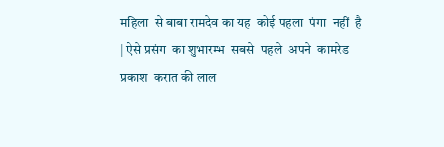महिला  से बाबा रामदेव का यह  कोई पहला  पंगा  नहीं  है  | ऐसे प्रसंग  का शुभारम्भ  सबसे  पहले  अपने  कामरेड  प्रकाश  करात की लाल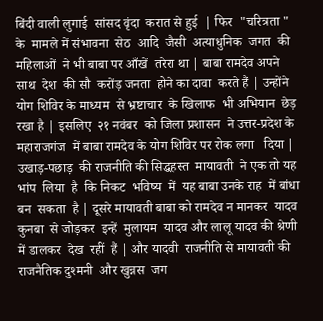बिंदी वाली लुगाई  सांसद वृंदा  करात से हुई  | फिर  "चरित्रता "  के  मामले में संभावना  सेठ  आदि  जैसी  अत्याधुनिक  जगत  की महिलाओं  ने भी बाबा पर आँखें  तरेरा था | बाबा रामदेव अपने साथ  देश  की सौ  करोंड़ जनता  होने का दावा  करते हैं | उन्होंने  योग शिविर के माध्यम  से भ्रष्टाचार  के खिलाफ  भी अभियान  छेड़  रखा है | इसलिए  २१ नवंबर  को जिला प्रशासन  ने उत्तर-प्रदेश के महाराजगंज  में बाबा रामदेव के योग शिविर पर रोक लगा   दिया | उखाड़-पछाड़  की राजनीति की सिद्धहस्त  मायावती  ने एक तो यह भांप  लिया  है  कि निकट  भविष्य  में  यह बाबा उनके राह  में बांधा बन  सकता  है | दूसरे मायावती बाबा को रामदेव न मानकर  यादव कुनबा  से जोड़कर  इन्हें  मुलायम  यादव और लालू यादव की श्रेणी  में डालकर  देख  रहीं  हैं | और यादवी  राजनीति से मायावती की राजनैतिक दुश्मनी  और खुन्नस  जग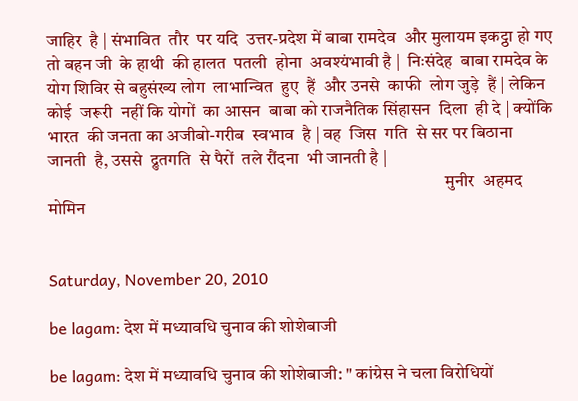जाहिर  है | संभावित  तौर  पर यदि  उत्तर-प्रदेश में बाबा रामदेव  और मुलायम इकट्ठा हो गए  तो बहन जी  के हाथी  की हालत  पतली  होना  अवश्यंभावी है |  निःसंदेह  बाबा रामदेव के योग शिविर से बहुसंख्य लोग  लाभान्वित  हुए  हैं  और उनसे  काफी  लोग जुड़े  हैं | लेकिन कोई  जरूरी  नहीं कि योगों  का आसन  बाबा को राजनैतिक सिंहासन  दिला  ही दे | क्योंकि  भारत  की जनता का अजीबो-गरीब  स्वभाव  है | वह  जिस  गति  से सर पर बिठाना  जानती  है, उससे  द्रुतगति  से पैरों  तले रौंदना  भी जानती है |
                                                                                                                 मुनीर  अहमद  मोमिन


Saturday, November 20, 2010

be lagam: देश में मध्यावधि चुनाव की शोशेबाजी

be lagam: देश में मध्यावधि चुनाव की शोशेबाजी: " कांग्रेस ने चला विरोधियों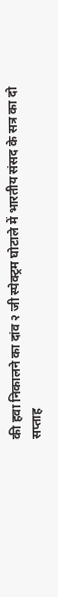की हवा निकालने का दांव २ जी स्पेक्ट्रम घोटाले में भारतीय संसद के सत्र का दो सप्ताह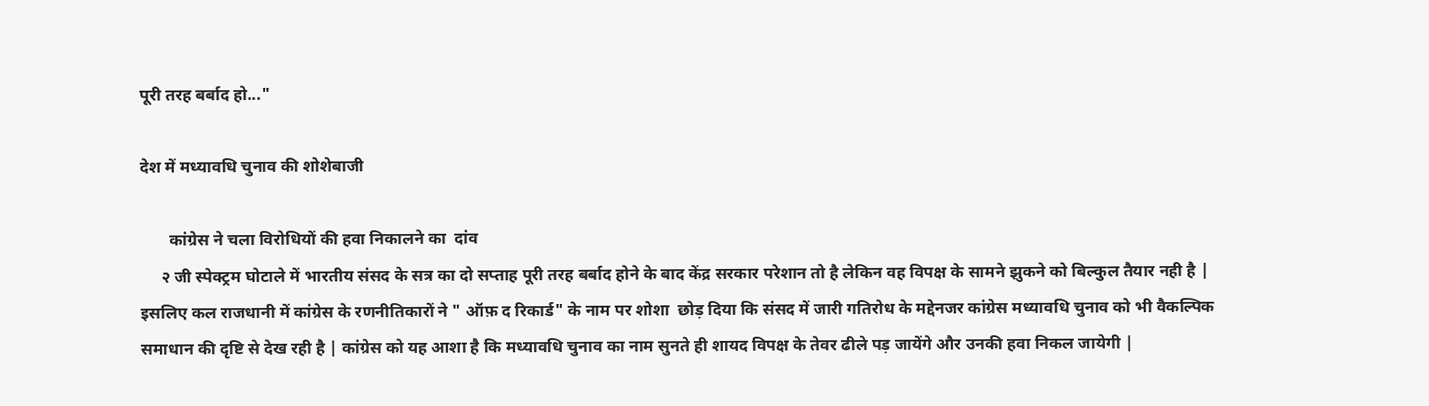पूरी तरह बर्बाद हो..."

देश में मध्यावधि चुनाव की शोशेबाजी

       कांग्रेस ने चला विरोधियों की हवा निकालने का  दांव
     २ जी स्पेक्ट्रम घोटाले में भारतीय संसद के सत्र का दो सप्ताह पूरी तरह बर्बाद होने के बाद केंद्र सरकार परेशान तो है लेकिन वह विपक्ष के सामने झुकने को बिल्कुल तैयार नही है | इसलिए कल राजधानी में कांग्रेस के रणनीतिकारों ने " ऑफ़ द रिकार्ड" के नाम पर शोशा  छोड़ दिया कि संसद में जारी गतिरोध के मद्देनजर कांग्रेस मध्यावधि चुनाव को भी वैकल्पिक समाधान की दृष्टि से देख रही है | कांग्रेस को यह आशा है कि मध्यावधि चुनाव का नाम सुनते ही शायद विपक्ष के तेवर ढीले पड़ जायेंगे और उनकी हवा निकल जायेगी |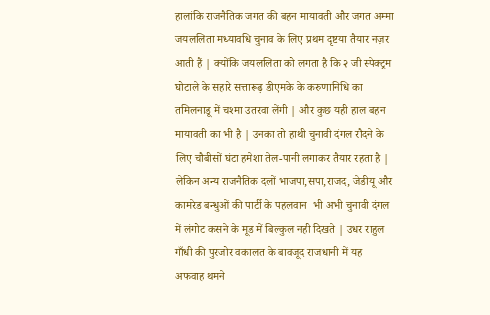हालांकि राजनैतिक जगत की बहन मायावती और जगत अम्मा जयललिता मध्यावधि चुनाव के लिए प्रथम दृष्टया तैयार नज़र आती हैं | क्योंकि जयललिता को लगता है कि २ जी स्पेक्ट्रम घोटाले के सहारे सत्तारूढ़ डीएमके के करुणानिधि का तमिलनाडू में चश्मा उतरवा लेंगी | और कुछ यही हाल बहन मायावती का भी है | उनका तो हाथी चुनावी दंगल रौदने के लिए चौबीसों घंटा हमेशा तेल-पानी लगाकर तैयार रहता है | लेकिन अन्य राजनैतिक दलों भाजपा,सपा,राजद, जेडीयू और कामरेड बन्धुओं की पार्टी के पहलवान  भी अभी चुनावी दंगल में लंगोट कसने के मूड में बिल्कुल नही दिखते | उधर राहुल गाँधी की पुरजोर वकालत के बावजूद राजधानी में यह  अफवाह थमने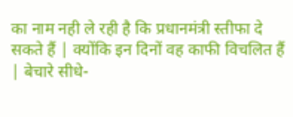का नाम नही ले रही है कि प्रधानमंत्री स्तीफा दे सकते हैं | क्योंकि इन दिनों वह काफी विचलित हैं | बेचारे सीधे-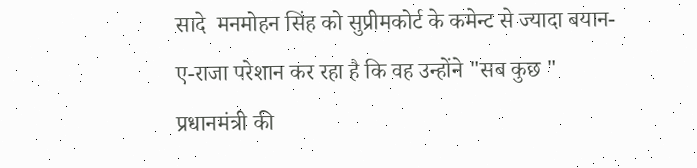सादे  मनमोहन सिंह को सुप्रीमकोर्ट के कमेन्ट से ज्यादा बयान-ए-राजा परेशान कर रहा है कि वह उन्होंने "सब कुछ " प्रधानमंत्री की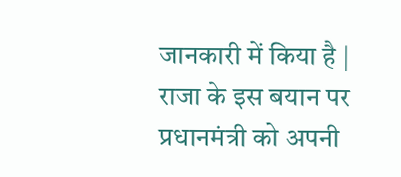जानकारी में किया है | राजा के इस बयान पर प्रधानमंत्री को अपनी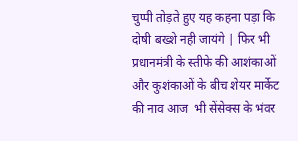चुप्पी तोड़ते हुए यह कहना पड़ा कि दोषी बख्शे नही जायंगे | फिर भी प्रधानमंत्री के स्तीफे की आशंकाओं और कुशंकाओं के बीच शेयर मार्केट की नाव आज  भी सेंसेक्स के भंवर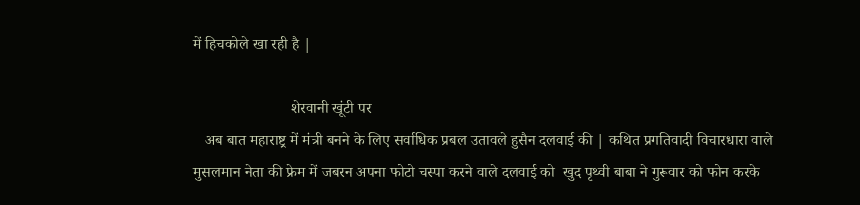में हिचकोले खा रही है |

                         शेरवानी खूंटी पर
   अब बात महाराष्ट्र में मंत्री बनने के लिए सर्वाधिक प्रबल उतावले हुसैन दलवाई की | कथित प्रगतिवादी विचारधारा वाले मुसलमान नेता की फ्रेम में जबरन अपना फोटो चस्पा करने वाले दलवाई को  खुद पृथ्वी बाबा ने गुरूवार को फोन करके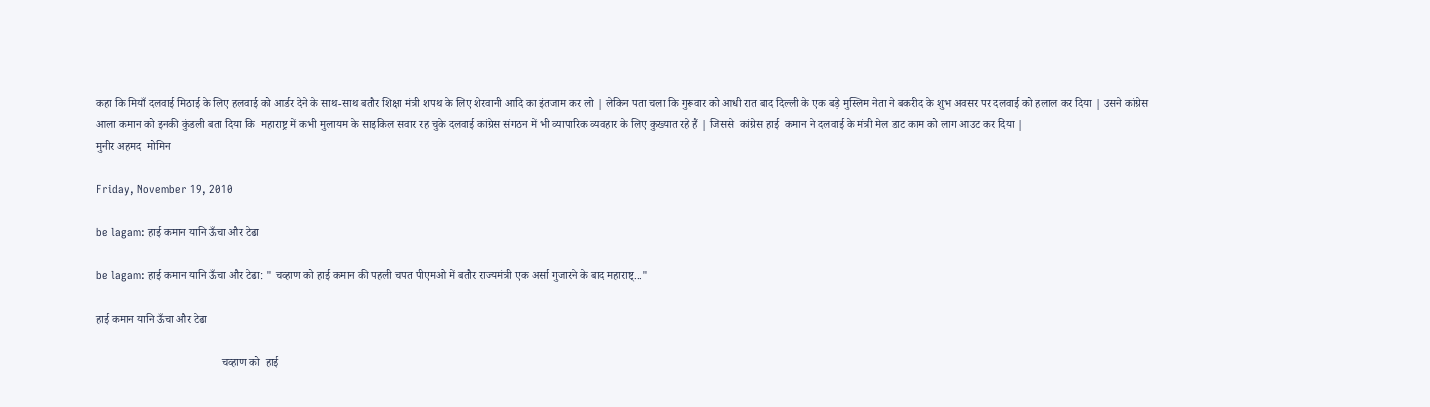कहा कि मियाँ दलवाई मिठाई के लिए हलवाई को आर्डर देने के साथ-साथ बतौर शिक्षा मंत्री शपथ के लिए शेरवानी आदि का इंतजाम कर लो | लेकिन पता चला कि गुरूवार को आधी रात बाद दिल्ली के एक बड़े मुस्लिम नेता ने बकरीद के शुभ अवसर पर दलवाई को हलाल कर दिया | उसने कांग्रेस आला कमान को इनकी कुंडली बता दिया कि  महाराष्ट्र में कभी मुलायम के साइकिल सवार रह चुके दलवाई कांग्रेस संगठन में भी व्यापारिक व्यवहार के लिए कुख्यात रहे हैं | जिससे  कांग्रेस हाई  कमान ने दलवाई के मंत्री मेल डाट काम को लाग आउट कर दिया |                                                           मुनीर अहमद  मोमिन

Friday, November 19, 2010

be lagam: हाई कमान यानि ऊँचा और टेढा

be lagam: हाई कमान यानि ऊँचा और टेढा: " चव्हाण को हाई कमान की पहली चपत पीएमओ में बतौर राज्यमंत्री एक अर्सा गुजारने के बाद महाराष्ट्..."

हाई कमान यानि ऊँचा और टेढा

                                            चव्हाण को  हाई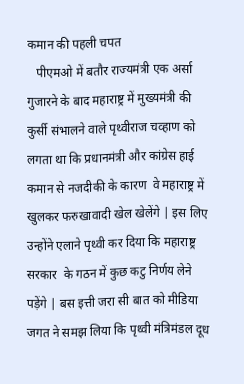कमान की पहली चपत
   पीएमओ में बतौर राज्यमंत्री एक अर्सा गुजारने के बाद महाराष्ट्र में मुख्यमंत्री की कुर्सी संभालने वाले पृथ्वीराज चव्हाण को लगता था कि प्रधानमंत्री और कांग्रेस हाई कमान से नजदीकी के कारण  वे महाराष्ट्र में खुलकर फरुखावादी खेल खेलेंगे | इस लिए उन्होंने एलाने पृथ्वी कर दिया कि महाराष्ट्र सरकार  के गठन में कुछ कटु निर्णय लेने पड़ेंगे | बस इत्ती जरा सी बात को मीडिया जगत ने समझ लिया कि पृथ्वी मंत्रिमंडल दूध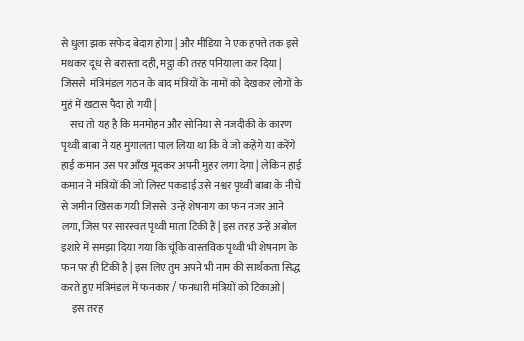से धुला झक सफेद बेदाग़ होगा | और मीडिया ने एक हफ्ते तक इसे मथकर दूध से बरास्ता दही, मट्ठा की तरह पनियाला कर दिया | जिससे  मंत्रिमंडल गठन के बाद मंत्रियों के नामों को देखकर लोगों के मुहं में खटास पैदा हो गयी |
    सच तो यह है कि मनमोहन और सोनिया से नजदीकी के कारण पृथ्वी बाबा ने यह मुगालता पाल लिया था कि वे जो कहेंगे या करेंगे हाई कमान उस पर आँख मूदकर अपनी मुहर लगा देगा | लेकिन हाई कमान ने मंत्रियों की जो लिस्ट पकडाई उसे नश्वर पृथ्वी बाबा के नीचे से जमीन खिसक गयी जिससे  उन्हें शेषनाग का फन नजर आने लगा, जिस पर सारस्वत पृथ्वी माता टिकी हैं | इस तरह उन्हें अबोल इशारे में समझा दिया गया कि चूंकि वास्तविक पृथ्वी भी शेषनाग के फन पर ही टिकी है | इस लिए तुम अपने भी नाम की सार्थकता सिद्ध  करते हुए मंत्रिमंडल में फनकार / फनधारी मंत्रियों को टिकाओ |
     इस तरह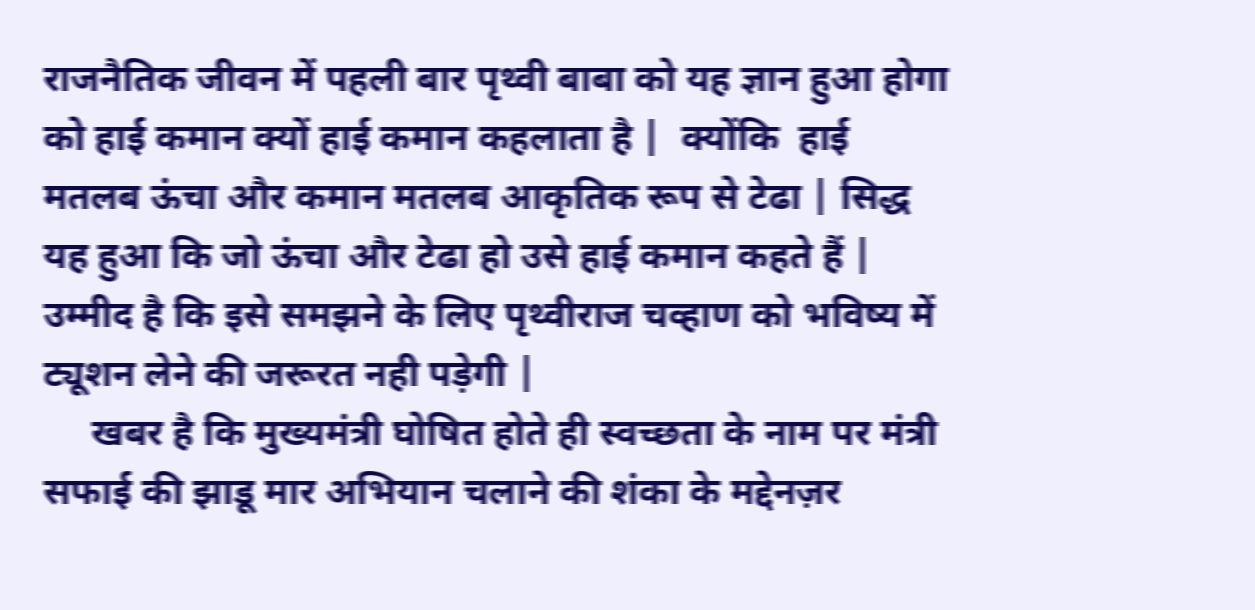राजनैतिक जीवन में पहली बार पृथ्वी बाबा को यह ज्ञान हुआ होगा को हाई कमान क्यों हाई कमान कहलाता है |  क्योंकि  हाई मतलब ऊंचा और कमान मतलब आकृतिक रूप से टेढा | सिद्ध यह हुआ कि जो ऊंचा और टेढा हो उसे हाई कमान कहते हैं | उम्मीद है कि इसे समझने के लिए पृथ्वीराज चव्हाण को भविष्य में ट्यूशन लेने की जरूरत नही पड़ेगी |
     खबर है कि मुख्यमंत्री घोषित होते ही स्वच्छता के नाम पर मंत्री सफाई की झाडू मार अभियान चलाने की शंका के मद्देनज़र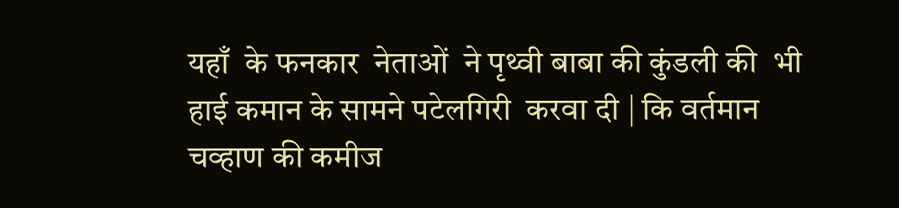यहाँ  के फनकार  नेताओं  ने पृथ्वी बाबा की कुंडली की  भी हाई कमान के सामने पटेलगिरी  करवा दी | कि वर्तमान चव्हाण की कमीज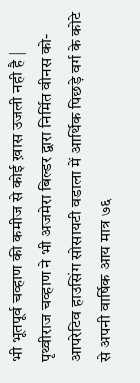भी भूतपूर्व चव्हाण की कमीज से कोई ख़ास उजली नही है | पृथ्वीराज चव्हाण ने भी अजमेरा बिल्डर द्वारा निर्मित वीनस को-आपरेटिव हाउसिंग सोसायटी वडाला में आर्थिक पिछड़े वर्ग के कोटे से अपनी वार्षिक आय मात्र ७६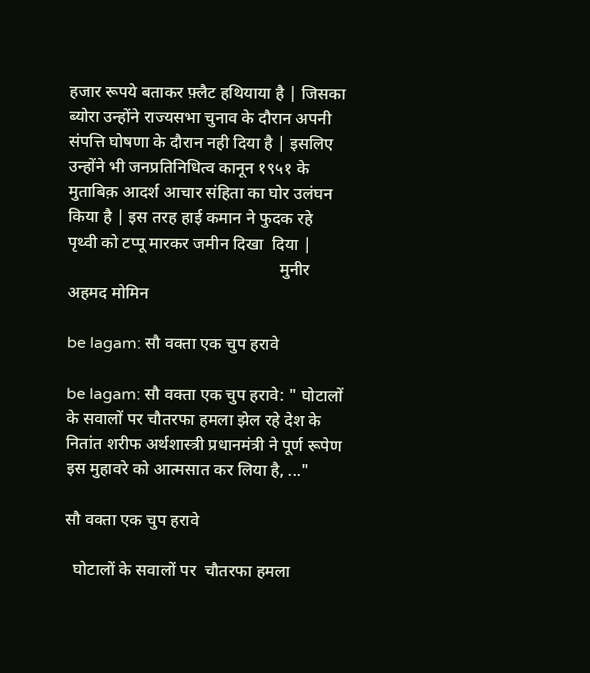हजार रूपये बताकर फ़्लैट हथियाया है | जिसका ब्योरा उन्होंने राज्यसभा चुनाव के दौरान अपनी संपत्ति घोषणा के दौरान नही दिया है | इसलिए उन्होंने भी जनप्रतिनिधित्व कानून १९५१ के मुताबिक़ आदर्श आचार संहिता का घोर उलंघन किया है | इस तरह हाई कमान ने फुदक रहे पृथ्वी को टप्पू मारकर जमीन दिखा  दिया |
                                                   मुनीर अहमद मोमिन

be lagam: सौ वक्ता एक चुप हरावे

be lagam: सौ वक्ता एक चुप हरावे: " घोटालों के सवालों पर चौतरफा हमला झेल रहे देश के नितांत शरीफ अर्थशास्त्री प्रधानमंत्री ने पूर्ण रूपेण इस मुहावरे को आत्मसात कर लिया है, ..."

सौ वक्ता एक चुप हरावे

  घोटालों के सवालों पर  चौतरफा हमला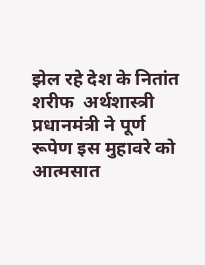झेल रहे देश के नितांत शरीफ  अर्थशास्त्री  प्रधानमंत्री ने पूर्ण रूपेण इस मुहावरे को आत्मसात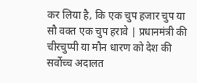कर लिया है, कि एक चुप हजार चुप या सौ वक्त एक चुप हरावे | प्रधानमंत्री की चीरचुप्पी या मौन धारण को देश की सर्वोच्च अदालत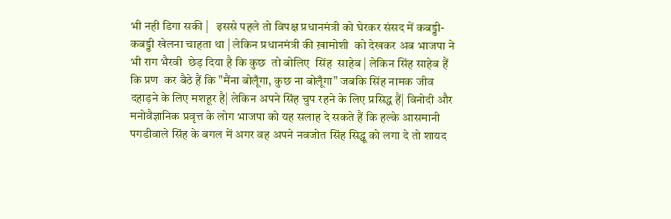भी नही डिगा सकी |   इससे पहले तो विपक्ष प्रधानमंत्री को घेरकर संसद में कबड्डी-कबड्डी खेलना चाहता था | लेकिन प्रधानमंत्री की ख़ामोशी  को देखकर अब भाजपा ने भी राग भैरवी  छेड़ दिया है कि कुछ  तो बोलिए  सिंह  साहेब | लेकिन सिंह साहेब हैं  कि प्रण  कर बैठे हैं कि "मैंना बोलूँगा, कुछ ना बोलूँगा" जबकि सिंह नामक जीव दहाड़ने के लिए मशहूर है| लेकिन अपने सिंह चुप रहने के लिए प्रसिद्ध हैं| विनोदी और मनोवैज्ञानिक प्रवृत्त के लोग भाजपा को यह सलाह दे सकते हैं कि हल्के आसमानी पगडीवाले सिंह के बगल में अगर वह अपने नवजोत सिंह सिद्धू को लगा दे तो शायद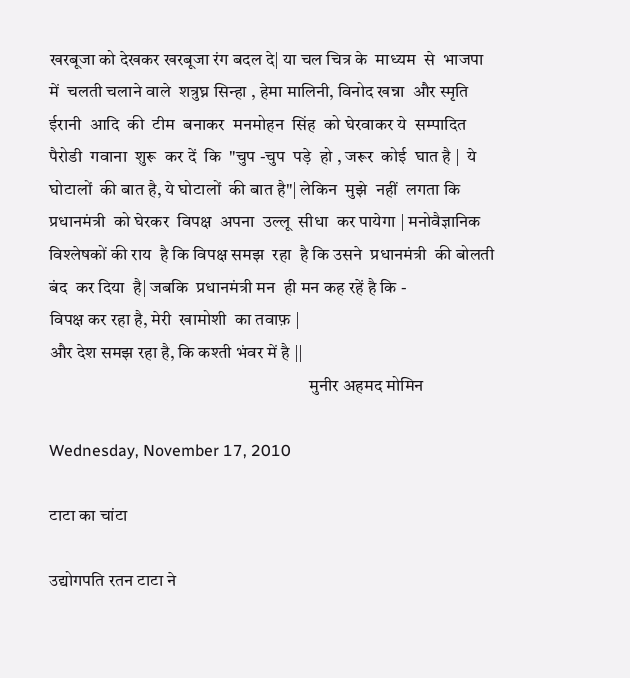खरबूजा को देखकर खरबूजा रंग बदल दे| या चल चित्र के  माध्यम  से  भाजपा  में  चलती चलाने वाले  शत्रुघ्न सिन्हा , हेमा मालिनी, विनोद खन्ना  और स्मृति ईरानी  आदि  की  टीम  बनाकर  मनमोहन  सिंह  को घेरवाकर ये  सम्पादित  पैरोडी  गवाना  शुरू  कर दें  कि  "चुप -चुप  पड़े  हो , जरूर  कोई  घात है |  ये घोटालों  की बात है, ये घोटालों  की बात है"| लेकिन  मुझे  नहीं  लगता कि प्रधानमंत्री  को घेरकर  विपक्ष  अपना  उल्लू  सीधा  कर पायेगा | मनोवैज्ञानिक  विश्लेषकों की राय  है कि विपक्ष समझ  रहा  है कि उसने  प्रधानमंत्री  की बोलती  बंद  कर दिया  है| जबकि  प्रधानमंत्री मन  ही मन कह रहें है कि -
विपक्ष कर रहा है, मेरी  खामोशी  का तवाफ़ |
और देश समझ रहा है, कि कश्ती भंवर में है ||
                                                                          मुनीर अहमद मोमिन

Wednesday, November 17, 2010

टाटा का चांटा

उद्योगपति रतन टाटा ने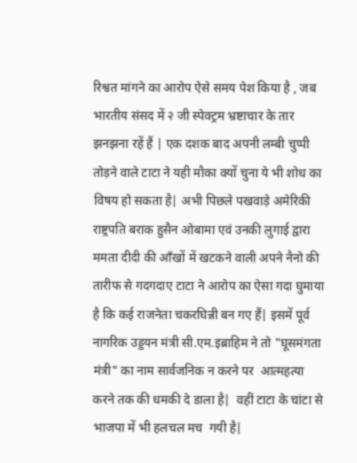रिश्वत मांगने का आरोप ऐसे समय पेश किया है , जब भारतीय संसद में २ जी स्पेक्ट्रम भ्रष्टाचार के तार झनझना रहें हैं | एक दशक बाद अपनी लम्बी चुप्पी तोड़ने वाले टाटा ने यही मौका क्यों चुना ये भी शोध का विषय हो सकता है| अभी पिछले पखवाड़े अमेरिकी  राष्ट्रपति बराक हुसैन ओबामा एवं उनकी लुगाई द्वारा ममता दीदी की आँखों में खटकने वाली अपने नैनो की तारीफ से गदगदाए टाटा ने आरोप का ऐसा गदा घुमाया है कि कई राजनेता चकरघिन्नी बन गए हैं| इसमें पूर्व नागरिक उड्डयन मंत्री सी.एम.इब्राहिम ने तो "घूसमंगता मंत्री" का नाम सार्वजनिक न करने पर  आत्महत्या करने तक की धमकी दे डाला है|  वहीं टाटा के चांटा से भाजपा में भी हलचल मच  गयी है|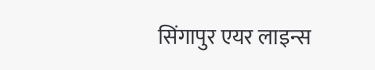सिंगापुर एयर लाइन्स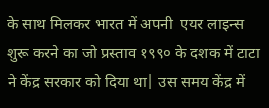के साथ मिलकर भारत में अपनी  एयर लाइन्स शुरू करने का जो प्रस्ताव १९९० के दशक में टाटा ने केंद्र सरकार को दिया था| उस समय केंद्र में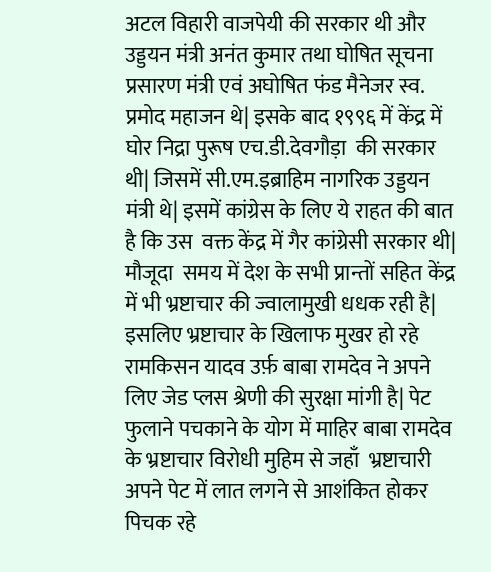अटल विहारी वाजपेयी की सरकार थी और उड्डयन मंत्री अनंत कुमार तथा घोषित सूचना प्रसारण मंत्री एवं अघोषित फंड मैनेजर स्व. प्रमोद महाजन थे| इसके बाद १९९६ में केंद्र में घोर निद्रा पुरूष एच.डी.देवगौड़ा  की सरकार थी| जिसमें सी.एम.इब्राहिम नागरिक उड्डयन मंत्री थे| इसमें कांग्रेस के लिए ये राहत की बात है कि उस  वक्त केंद्र में गैर कांग्रेसी सरकार थी| मौजूदा  समय में देश के सभी प्रान्तों सहित केंद्र में भी भ्रष्टाचार की ज्वालामुखी धधक रही है| इसलिए भ्रष्टाचार के खिलाफ मुखर हो रहे रामकिसन यादव उर्फ़ बाबा रामदेव ने अपने लिए जेड प्लस श्रेणी की सुरक्षा मांगी है| पेट फुलाने पचकाने के योग में माहिर बाबा रामदेव के भ्रष्टाचार विरोधी मुहिम से जहाँ  भ्रष्टाचारी अपने पेट में लात लगने से आशंकित होकर पिचक रहे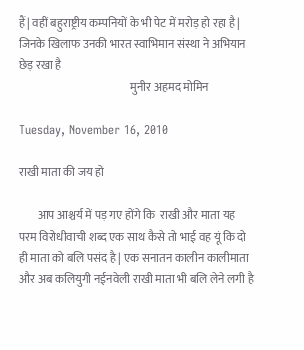हैं| वहीं बहुराष्ट्रीय कम्पनियों के भी पेट में मरोड़ हो रहा है| जिनके खिलाफ उनकी भारत स्वाभिमान संस्था ने अभियान छेड़ रखा है
                                                 मुनीर अहमद मोमिन

Tuesday, November 16, 2010

राखी माता की जय हो

        आप आश्चर्य में पड़ गए होंगे कि  राखी और माता यह परम विरोधीवाची शब्द एक साथ कैसे तो भाई वह यूं कि दो ही माता को बलि पसंद है | एक सनातन कालीन कालीमाता और अब कलियुगी नईनवेली राखी माता भी बलि लेने लगी है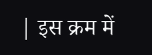| इस क्रम में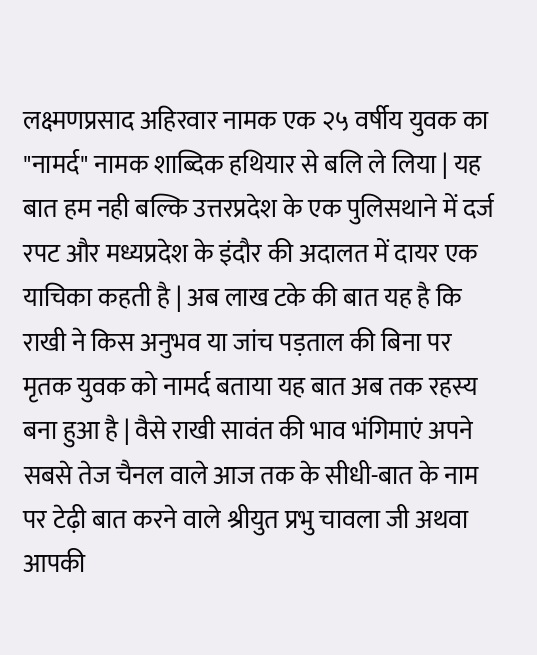लक्ष्मणप्रसाद अहिरवार नामक एक २५ वर्षीय युवक का "नामर्द" नामक शाब्दिक हथियार से बलि ले लिया | यह बात हम नही बल्कि उत्तरप्रदेश के एक पुलिसथाने में दर्ज रपट और मध्यप्रदेश के इंदौर की अदालत में दायर एक याचिका कहती है | अब लाख टके की बात यह है कि राखी ने किस अनुभव या जांच पड़ताल की बिना पर मृतक युवक को नामर्द बताया यह बात अब तक रहस्य बना हुआ है | वैसे राखी सावंत की भाव भंगिमाएं अपने सबसे तेज चैनल वाले आज तक के सीधी-बात के नाम पर टेढ़ी बात करने वाले श्रीयुत प्रभु चावला जी अथवा आपकी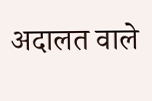अदालत वाले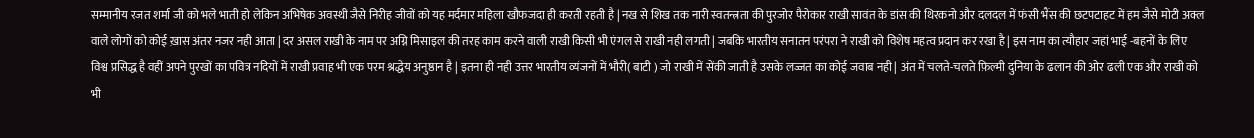सम्मानीय रजत शर्मा जी को भले भाती हो लेकिन अभिषेक अवस्थी जैसे निरीह जीवों को यह मर्दमार महिला खौफजदा ही करती रहती है | नख से शिख तक नारी स्वतन्त्रता की पुरजोर पैरोकार राखी सावंत के डांस की थिरकनो और दलदल में फंसी भैंस की छटपटाहट में हम जैसे मोटी अक्ल वाले लोगों को कोई ख़ास अंतर नजर नही आता | दर असल राखी के नाम पर अग्नि मिसाइल की तरह काम करने वाली राखी किसी भी एंगल से राखी नही लगती | जबकि भारतीय सनातन परंपरा ने राखी को विशेष महत्व प्रदान कर रखा है | इस नाम का त्यौहार जहां भाई -बहनों के लिए विश्व प्रसिद्ध है वहीं अपने पुरखों का पवित्र नदियों में राखी प्रवाह भी एक परम श्रद्धेय अनुष्ठान है | इतना ही नही उत्तर भारतीय व्यंजनों में भौरी( बाटी ) जो राखी में सेंकी जाती है उसके लज्जत का कोई जवाब नही | अंत में चलते-चलते फ़िल्मी दुनिया के ढलान की ओर ढली एक और राखी को भी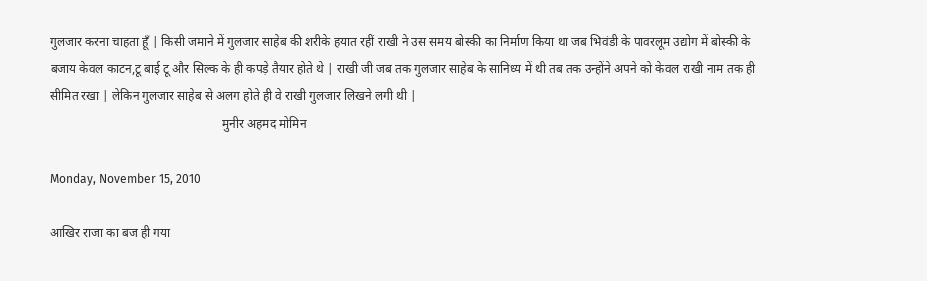गुलजार करना चाहता हूँ | किसी जमाने में गुलजार साहेब की शरीके हयात रहीं राखी ने उस समय बोस्की का निर्माण किया था जब भिवंडी के पावरलूम उद्योग में बोस्की के बजाय केवल काटन,टू बाई टू और सिल्क के ही कपड़े तैयार होते थे | राखी जी जब तक गुलजार साहेब के सानिध्य में थी तब तक उन्होंने अपने को केवल राखी नाम तक ही सीमित रखा | लेकिन गुलजार साहेब से अलग होते ही वे राखी गुलजार लिखने लगी थी |
                                                       मुनीर अहमद मोमिन

Monday, November 15, 2010

आखिर राजा का बज ही गया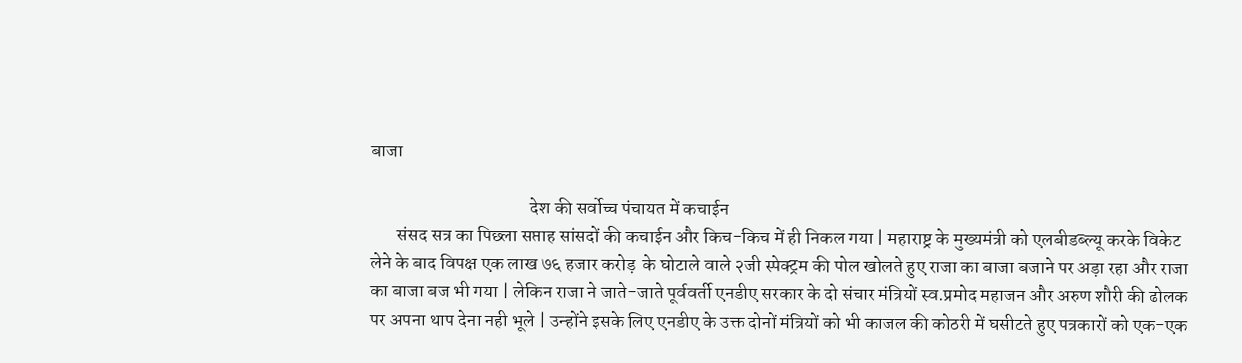बाजा

                                           देश की सर्वोच्च पंचायत में कचाईन
       संसद सत्र का पिछ्ला सप्ताह सांसदों की कचाईन और किच-किच में ही निकल गया | महाराष्ट्र के मुख्यमंत्री को एलबीडब्ल्यू करके विकेट लेने के बाद विपक्ष एक लाख ७६ हजार करोड़  के घोटाले वाले २जी स्पेक्ट्रम की पोल खोलते हुए राजा का बाजा बजाने पर अड़ा रहा और राजा का बाजा बज भी गया | लेकिन राजा ने जाते-जाते पूर्ववर्ती एनडीए सरकार के दो संचार मंत्रियों स्व.प्रमोद महाजन और अरुण शौरी की ढोलक पर अपना थाप देना नही भूले | उन्होंने इसके लिए एनडीए के उक्त दोनों मंत्रियों को भी काजल की कोठरी में घसीटते हुए पत्रकारों को एक-एक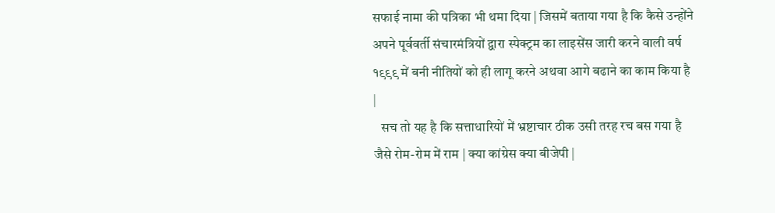सफाई नामा की पत्रिका भी थमा दिया | जिसमें बताया गया है कि कैसे उन्होंने अपने पूर्ववर्ती संचारमंत्रियों द्वारा स्पेक्ट्रम का लाइसेंस जारी करने वाली वर्ष १९९९ में बनी नीतियों को ही लागू करने अथवा आगे बढाने का काम किया है |
   सच तो यह है कि सत्ताधारियों में भ्रष्टाचार ठीक उसी तरह रच बस गया है जैसे रोम-रोम में राम | क्या कांग्रेस क्या बीजेपी |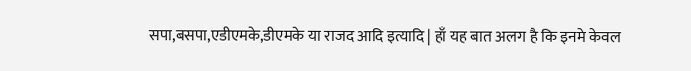सपा,बसपा,एडीएमके,डीएमके या राजद आदि इत्यादि | हाँ यह बात अलग है कि इनमे केवल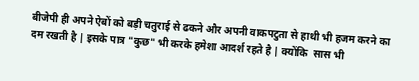बीजेपी ही अपने ऐबों को बड़ी चतुराई से ढकने और अपनी वाकपटुता से हाथी भी हजम करने का दम रखती है | इसके पात्र "कुछ" भी करके हमेशा आदर्श रहते है | क्योंकि  सास भी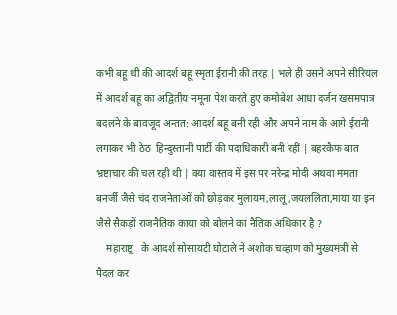कभी बहू थी की आदर्श बहू स्मृता ईरानी की तरह | भले ही उसने अपने सीरियल में आदर्श बहू का अद्वितीय नमूना पेश करते हुए कमोबेश आधा दर्जन खसमपात्र बदलने के बावजूद अन्तत: आदर्श बहू बनी रही और अपने नाम के आगे ईरानी लगाकर भी ठेठ  हिन्दुस्तानी पार्टी की पदाधिकारी बनी रहीं | बहरकैफ बात भ्रष्टाचार की चल रही थी | क्या वास्तव में इस पर नरेन्द्र मोदी अथवा ममता बनर्जी जैसे चंद राजनेताओं को छोड़कर मुलायम,लालू,जयललिता,माया या इन जैसे सैकड़ों राजनैतिक काया को बोलने का नैतिक अधिकार है ?
    महाराष्ट्र   के आदर्श सोसायटी घोटाले ने अशोक चव्हाण को मुख्यमंत्री से पैदल कर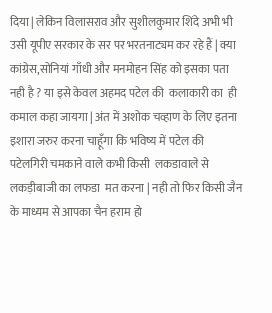दिया | लेकिन विलासराव और सुशीलकुमार शिंदे अभी भी उसी यूपीए सरकार के सर पर भरतनाट्यम कर रहे हैं | क्या कांग्रेस,सोनियां गाँधी और मनमोहन सिंह को इसका पता नही है ? या इसे केवल अहमद पटेल की  कलाकारी का  ही कमाल कहा जायगा | अंत में अशोक चव्हाण के लिए इतना इशारा जरुर करना चाहूँगा कि भविष्य में पटेल की पटेलगिरी चमकाने वाले कभी किसी  लकडावाले से लकड़ीबाजी का लफडा  मत करना | नही तो फिर किसी जैन के माध्यम से आपका चैन हराम हो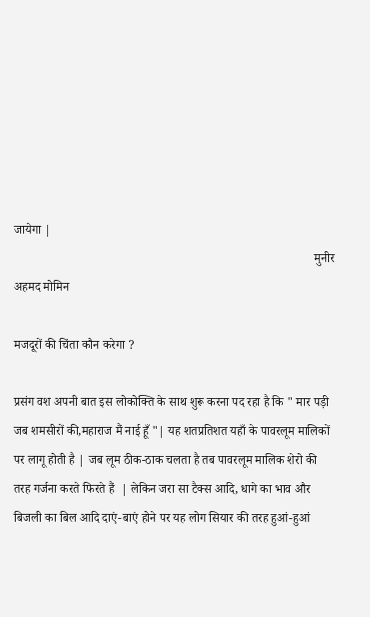जायेगा |
                                                                                                मुनीर अहमद मोमिन

मजदूरों की चिंता कौन करेगा ?

प्रसंग वश अपनी बात इस लोकोक्ति के साथ शुरू करना पद रहा है कि " मार पड़ी जब शमसीरों की,महाराज मैं नाई हूँ "| यह शतप्रतिशत यहाँ के पावरलूम मालिकों पर लागू होती है | जब लूम ठीक-ठाक चलता है तब पावरलूम मालिक शेरो की तरह गर्जना करते फिरते हैं  | लेकिन जरा सा टैक्स आदि, धागे का भाव और बिजली का बिल आदि दाएं-बाएं होने पर यह लोग सियार की तरह हुआं-हुआं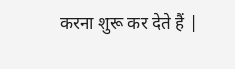करना शुरू कर देते हैं |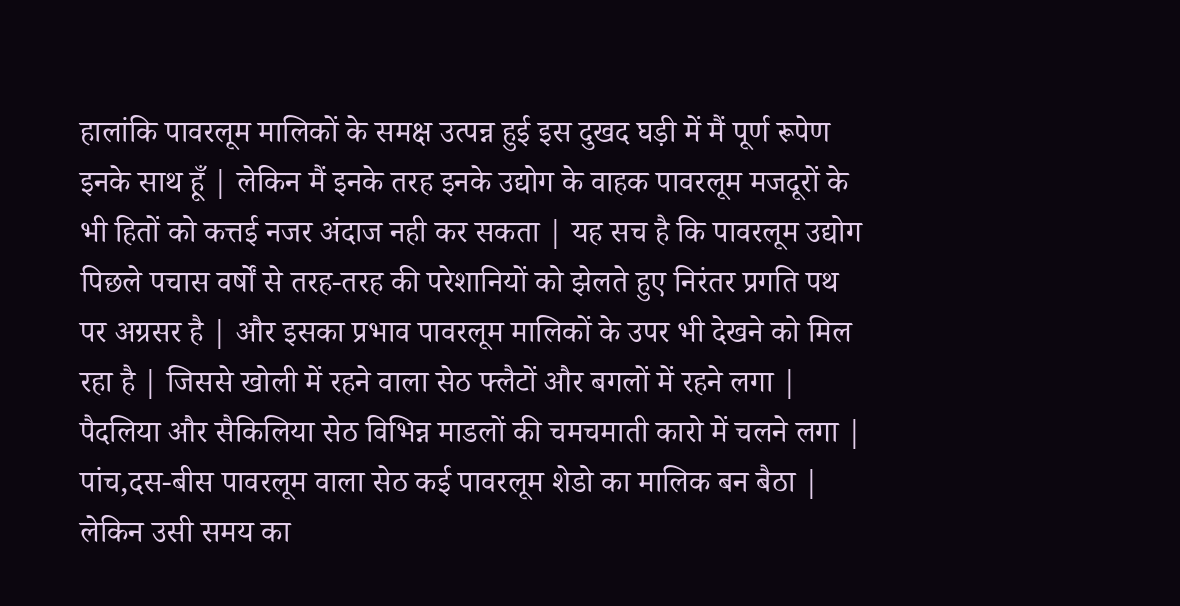हालांकि पावरलूम मालिकों के समक्ष उत्पन्न हुई इस दुखद घड़ी में मैं पूर्ण रूपेण इनके साथ हूँ | लेकिन मैं इनके तरह इनके उद्योग के वाहक पावरलूम मजदूरों के भी हितों को कत्तई नजर अंदाज नही कर सकता | यह सच है कि पावरलूम उद्योग पिछले पचास वर्षों से तरह-तरह की परेशानियों को झेलते हुए निरंतर प्रगति पथ पर अग्रसर है | और इसका प्रभाव पावरलूम मालिकों के उपर भी देखने को मिल रहा है | जिससे खोली में रहने वाला सेठ फ्लैटों और बगलों में रहने लगा | पैदलिया और सैकिलिया सेठ विभिन्न माडलों की चमचमाती कारो में चलने लगा | पांच,दस-बीस पावरलूम वाला सेठ कई पावरलूम शेडो का मालिक बन बैठा | लेकिन उसी समय का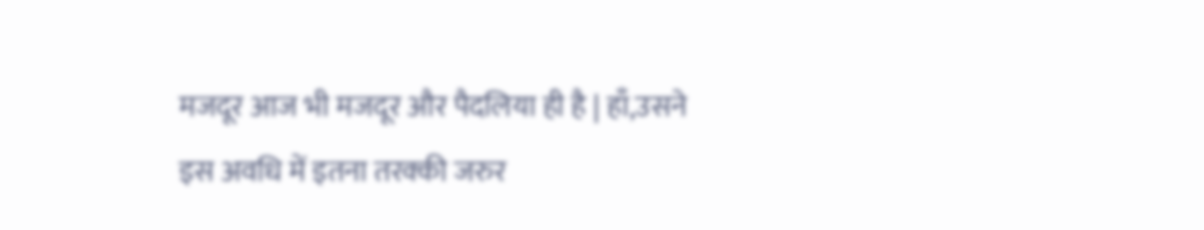मजदूर आज भी मजदूर और पैदलिया ही है | हाँ,उसने इस अवधि में इतना तरक्की जरुर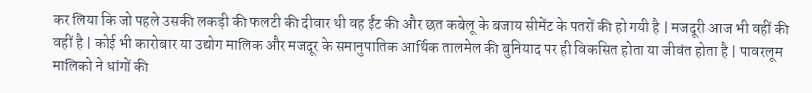कर लिया कि जो पहले उसकी लकड़ी की फलटी की दीवार थी वह ईंट की और छत कबेलू के बजाय सीमेंट के पतरों की हो गयी है | मजदूरी आज भी वहीं की वहीं है | कोई भी कारोबार या उद्योग मालिक और मजदूर के समानुपातिक आर्थिक तालमेल की बुनियाद पर ही विकसित होता या जीवंत होता है | पावरलूम मालिको ने धांगों की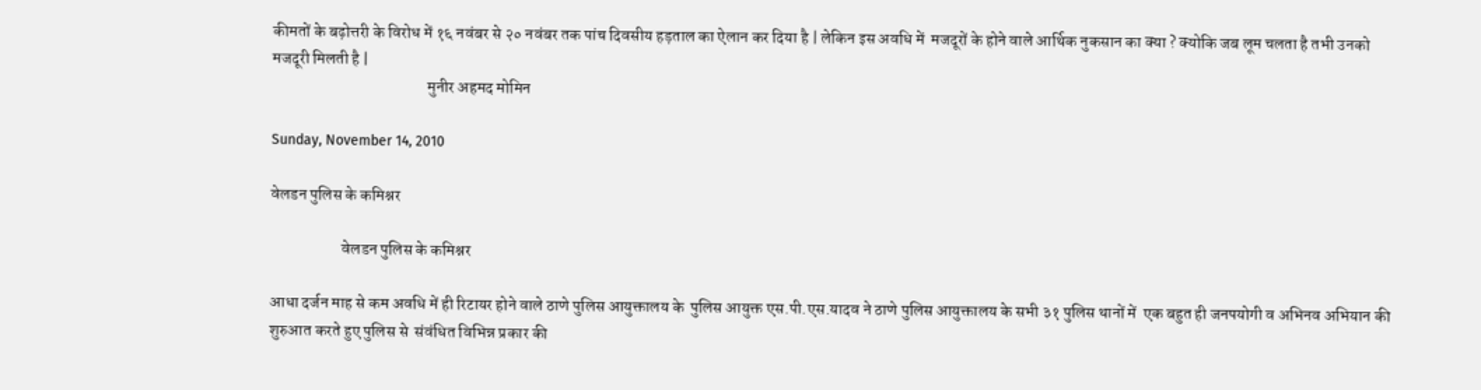कीमतों के बढ़ोत्तरी के विरोध में १६ नवंबर से २० नवंबर तक पांच दिवसीय हड़ताल का ऐलान कर दिया है | लेकिन इस अवधि में  मजदूरों के होने वाले आर्थिक नुकसान का क्या ? क्योकि जब लूम चलता है तभी उनको मजदूरी मिलती है |
                                                मुनीर अहमद मोमिन

Sunday, November 14, 2010

वेलडन पुलिस के कमिश्नर

                      वेलडन पुलिस के कमिश्नर

आधा दर्जन माह से कम अवधि में ही रिटायर होने वाले ठाणे पुलिस आयुक्तालय के  पुलिस आयुक्त एस.पी.एस.यादव ने ठाणे पुलिस आयुक्तालय के सभी ३१ पुलिस थानों में  एक बहुत ही जनपयोगी व अभिनव अभियान की शुरुआत करते हुए पुलिस से  संवंधित विभिन्न प्रकार की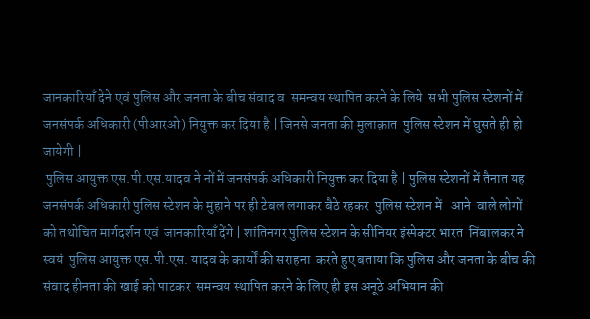जानकारियाँ देने एवं पुलिस और जनता के बीच संवाद व  समन्वय स्थापित करने के लिये  सभी पुलिस स्टेशनों में जनसंपर्क अधिकारी (पीआरओ) नियुक्त कर दिया है | जिनसे जनता की मुलाक़ात  पुलिस स्टेशन में घुसते ही हो जायेगी |
 पुलिस आयुक्त एस.पी.एस.यादव ने नों में जनसंपर्क अधिकारी नियुक्त कर दिया है | पुलिस स्टेशनों में तैनात यह जनसंपर्क अधिकारी पुलिस स्टेशन के मुहाने पर ही टेबल लगाकर बैठे रहकर  पुलिस स्टेशन में   आने  वाले लोगों को तथोचित मार्गदर्शन एवं  जानकारियाँ देंगे | शांतिनगर पुलिस स्टेशन के सीनियर इंस्पेक्टर भारत  निंबालकर ने स्वयं  पुलिस आयुक्त एस.पी.एस. यादव के कार्यों की सराहना  करते हुए बताया कि पुलिस और जनता के बीच की संवाद हीनता की खाई को पाटकर  समन्वय स्थापित करने के लिए ही इस अनूठे अभियान की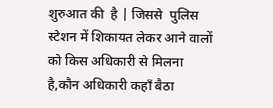शुरुआत की  है | जिससे  पुलिस स्टेशन में शिकायत लेकर आने वालों को किस अधिकारी से मिलना है,कौन अधिकारी कहाँ बैठा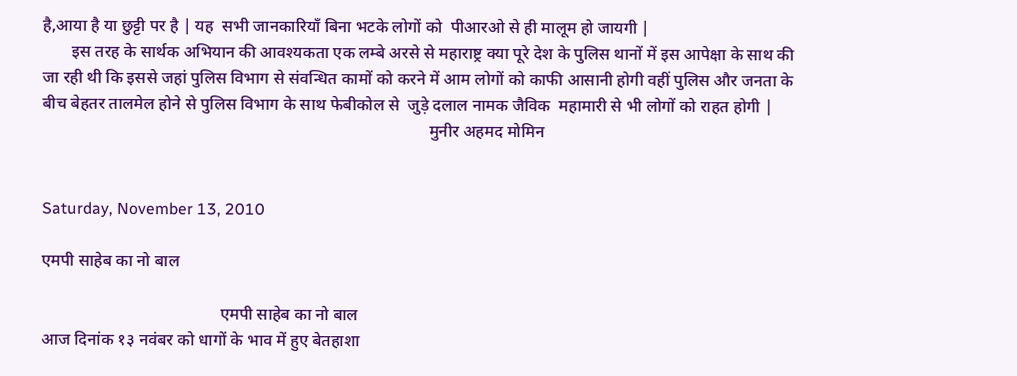है,आया है या छुट्टी पर है | यह  सभी जानकारियाँ बिना भटके लोगों को  पीआरओ से ही मालूम हो जायगी |
       इस तरह के सार्थक अभियान की आवश्यकता एक लम्बे अरसे से महाराष्ट्र क्या पूरे देश के पुलिस थानों में इस आपेक्षा के साथ की जा रही थी कि इससे जहां पुलिस विभाग से संवन्धित कामों को करने में आम लोगों को काफी आसानी होगी वहीं पुलिस और जनता के बीच बेहतर तालमेल होने से पुलिस विभाग के साथ फेबीकोल से  जुड़े दलाल नामक जैविक  महामारी से भी लोगों को राहत होगी |
                                                                                             मुनीर अहमद मोमिन


Saturday, November 13, 2010

एमपी साहेब का नो बाल

                                           एमपी साहेब का नो बाल
आज दिनांक १३ नवंबर को धागों के भाव में हुए बेतहाशा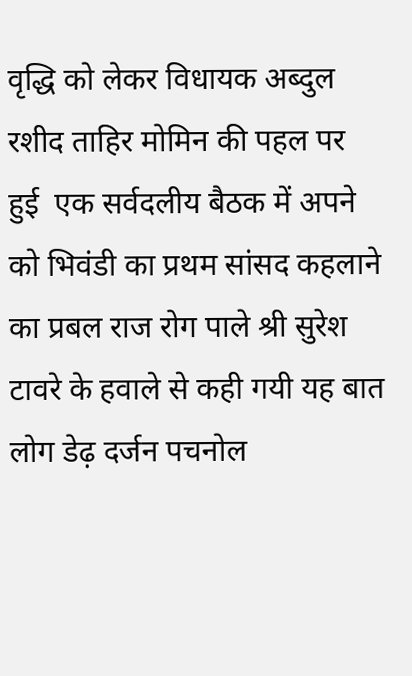वृद्धि को लेकर विधायक अब्दुल रशीद ताहिर मोमिन की पहल पर हुई  एक सर्वदलीय बैठक में अपने को भिवंडी का प्रथम सांसद कहलाने का प्रबल राज रोग पाले श्री सुरेश टावरे के हवाले से कही गयी यह बात लोग डेढ़ दर्जन पचनोल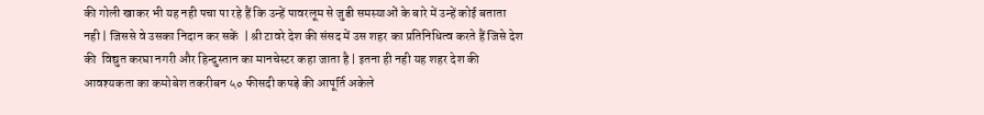की गोली खाकर भी यह नही पचा पा रहे हैं कि उन्हें पावरलूम से जुडी समस्याओं के बारे में उन्हें कोई बताता नही | जिससे वे उसका निदान कर सकें  | श्री टावरे देश की संसद में उस शहर का प्रतिनिधित्व करते हैं जिसे देश की  विद्युत करघा नगरी और हिन्दुस्तान का मानचेस्टर कहा जाता है | इतना ही नही यह शहर देश की आवश्यकता का कमोबेश तकरीबन ५० फीसदी कपड़े की आपूर्ति अकेले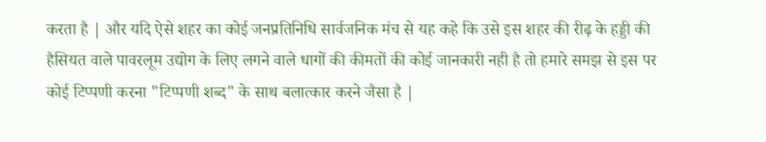करता है | और यदि ऐसे शहर का कोई जनप्रतिनिधि सार्वजनिक मंच से यह कहे कि उसे इस शहर की रीढ़ के हड्डी की हैसियत वाले पावरलूम उद्योग के लिए लगने वाले धागों की कीमतों की कोई जानकारी नही है तो हमारे समझ से इस पर कोई टिप्पणी करना "टिप्पणी शब्द" के साथ बलात्कार करने जैसा है |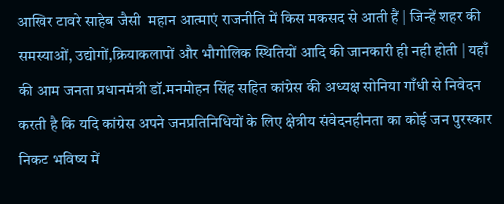आखिर टावरे साहेब जैसी  महान आत्माएं राजनीति में किस मकसद से आती हैं | जिन्हें शहर की समस्याओं, उद्योगों,क्रियाकलापों और भौगोलिक स्थितियों आदि की जानकारी ही नही होती | यहाँ की आम जनता प्रधानमंत्री डॉ.मनमोहन सिंह सहित कांग्रेस की अध्यक्ष सोनिया गाँधी से निवेदन करती है कि यदि कांग्रेस अपने जनप्रतिनिधियों के लिए क्षेत्रीय संवेदनहीनता का कोई जन पुरस्कार निकट भविष्य में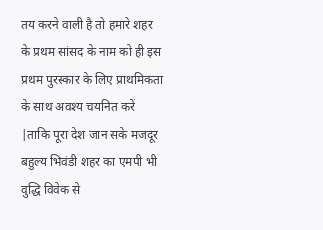तय करने वाली है तो हमारे शहर के प्रथम सांसद के नाम को ही इस प्रथम पुरस्कार के लिए प्राथमिकता के साथ अवश्य चयनित करें |ताकि पूरा देश जान सके मजदूर बहुल्य भिवंडी शहर का एमपी भी वुद्धि विवेक से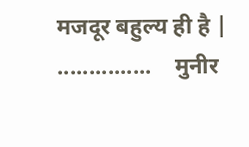मजदूर बहुल्य ही है |  ...............    मुनीर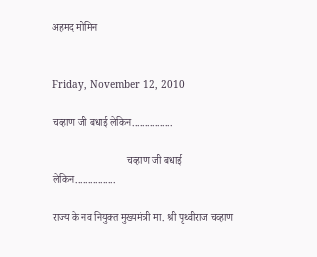अहमद मोमिन


Friday, November 12, 2010

चव्हाण जी बधाई लेकिन................

                             चव्हाण जी बधाई लेकिन................

राज्य के नव नियुक्त मुख्यमंत्री मा. श्री पृथ्वीराज चव्हाण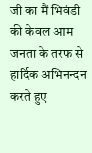जी का मैं भिवंडी की केवल आम  जनता के तरफ से हार्दिक अभिनन्दन  करते हुए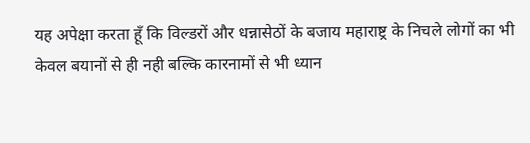यह अपेक्षा करता हूँ कि विल्डरों और धन्नासेठों के बजाय महाराष्ट्र के निचले लोगों का भी  केवल बयानों से ही नही बल्कि कारनामों से भी ध्यान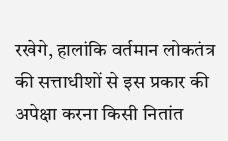रखेगे, हालांकि वर्तमान लोकतंत्र की सत्ताधीशों से इस प्रकार की अपेक्षा करना किसी नितांत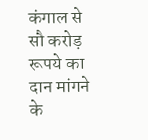कंगाल से सौ करोड़ रूपये का दान मांगने के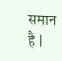समान है |